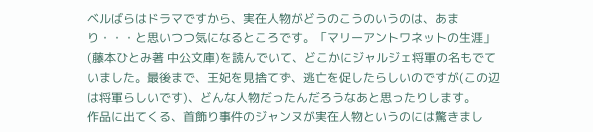ベルばらはドラマですから、実在人物がどうのこうのいうのは、あまり・・・と思いつつ気になるところです。「マリーアントワネットの生涯」(藤本ひとみ著 中公文庫)を読んでいて、どこかにジャルジェ将軍の名もでていました。最後まで、王妃を見捨てず、逃亡を促したらしいのですが(この辺は将軍らしいです)、どんな人物だったんだろうなあと思ったりします。
作品に出てくる、首飾り事件のジャンヌが実在人物というのには驚きまし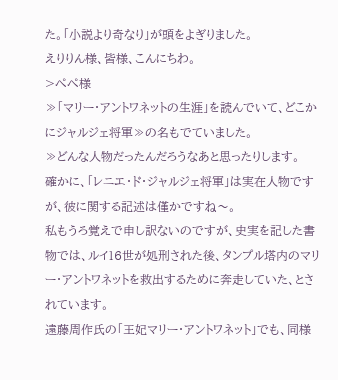た。「小説より奇なり」が頭をよぎりました。
えりりん様、皆様、こんにちわ。
>ぺぺ様
≫「マリー・アントワネットの生涯」を読んでいて、どこかにジャルジェ将軍≫の名もでていました。
≫どんな人物だったんだろうなあと思ったりします。
確かに、「レニエ・ド・ジャルジェ将軍」は実在人物ですが、彼に関する記述は僅かですね〜。
私もうろ覚えで申し訳ないのですが、史実を記した書物では、ルイ16世が処刑された後、タンプル塔内のマリー・アントワネットを救出するために奔走していた、とされています。
遠藤周作氏の「王妃マリー・アントワネット」でも、同様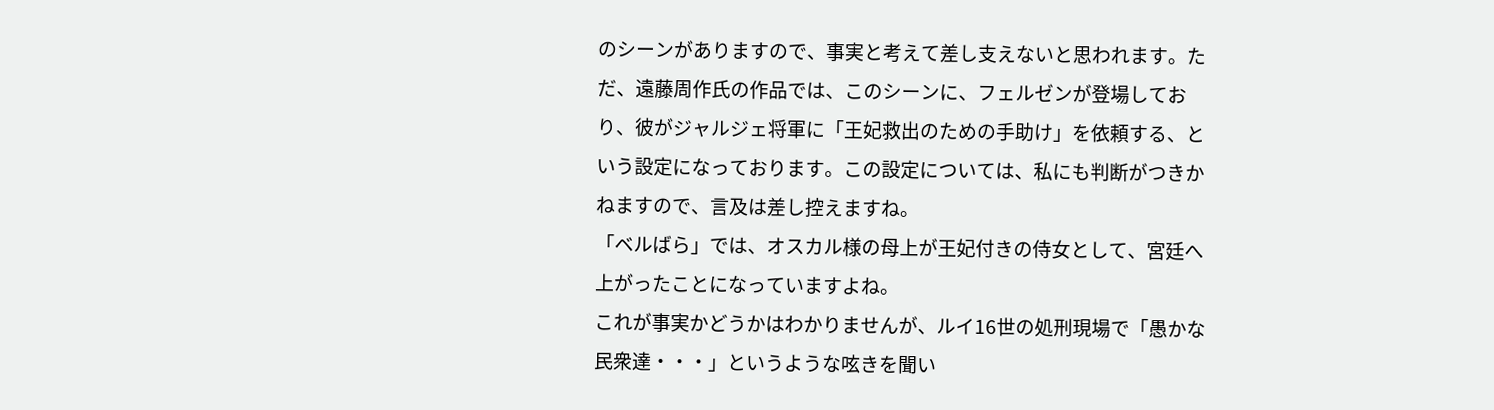のシーンがありますので、事実と考えて差し支えないと思われます。ただ、遠藤周作氏の作品では、このシーンに、フェルゼンが登場しており、彼がジャルジェ将軍に「王妃救出のための手助け」を依頼する、という設定になっております。この設定については、私にも判断がつきかねますので、言及は差し控えますね。
「ベルばら」では、オスカル様の母上が王妃付きの侍女として、宮廷へ上がったことになっていますよね。
これが事実かどうかはわかりませんが、ルイ16世の処刑現場で「愚かな民衆達・・・」というような呟きを聞い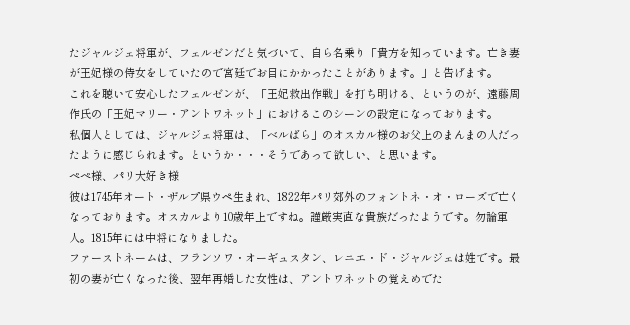たジャルジェ将軍が、フェルゼンだと気づいて、自ら名乗り「貴方を知っています。亡き妻が王妃様の侍女をしていたので宮廷でお目にかかったことがあります。」と告げます。
これを聴いて安心したフェルゼンが、「王妃救出作戦」を打ち明ける、というのが、遠藤周作氏の「王妃マリー・アントワネット」におけるこのシーンの設定になっております。
私個人としては、ジャルジェ将軍は、「ベルばら」のオスカル様のお父上のまんまの人だったように感じられます。というか・・・そうであって欲しい、と思います。
ぺぺ様、パリ大好き様
彼は1745年オート・ザルプ県ウペ生まれ、1822年パリ郊外のフォントネ・オ・ローズで亡くなっております。オスカルより10歳年上ですね。謹厳実直な貴族だったようです。勿論軍人。1815年には中将になりました。
ファーストネームは、フランソワ・オーギュスタン、レニエ・ド・ジャルジェは姓です。最初の妻が亡くなった後、翌年再婚した女性は、アントワネットの覚えめでた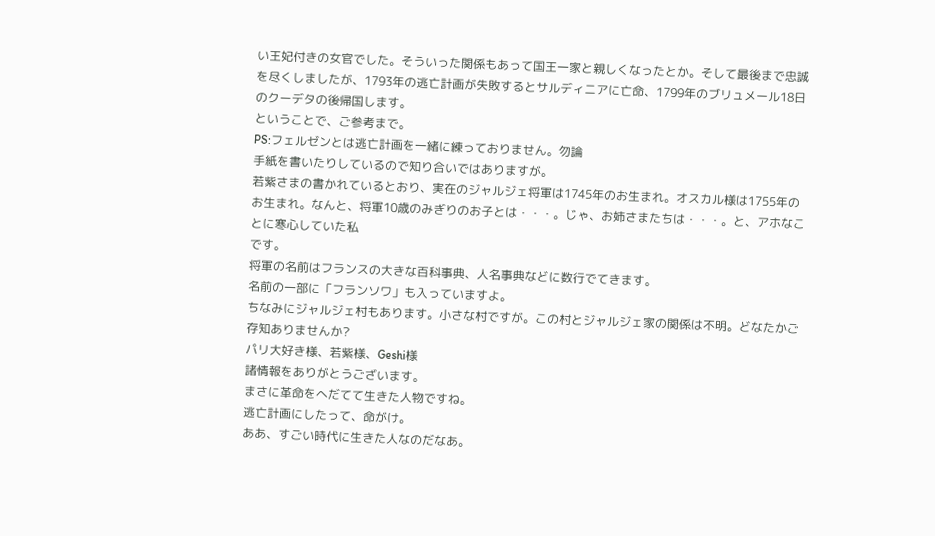い王妃付きの女官でした。そういった関係もあって国王一家と親しくなったとか。そして最後まで忠誠を尽くしましたが、1793年の逃亡計画が失敗するとサルディニアに亡命、1799年のブリュメール18日のクーデタの後帰国します。
ということで、ご参考まで。
PS:フェルゼンとは逃亡計画を一緒に練っておりません。勿論
手紙を書いたりしているので知り合いではありますが。
若紫さまの書かれているとおり、実在のジャルジェ将軍は1745年のお生まれ。オスカル様は1755年のお生まれ。なんと、将軍10歳のみぎりのお子とは・・・。じゃ、お姉さまたちは・・・。と、アホなことに寒心していた私
です。
将軍の名前はフランスの大きな百科事典、人名事典などに数行でてきます。
名前の一部に「フランソワ」も入っていますよ。
ちなみにジャルジェ村もあります。小さな村ですが。この村とジャルジェ家の関係は不明。どなたかご存知ありませんか?
パリ大好き様、若紫様、Geshi様
諸情報をありがとうございます。
まさに革命をへだてて生きた人物ですね。
逃亡計画にしたって、命がけ。
ああ、すごい時代に生きた人なのだなあ。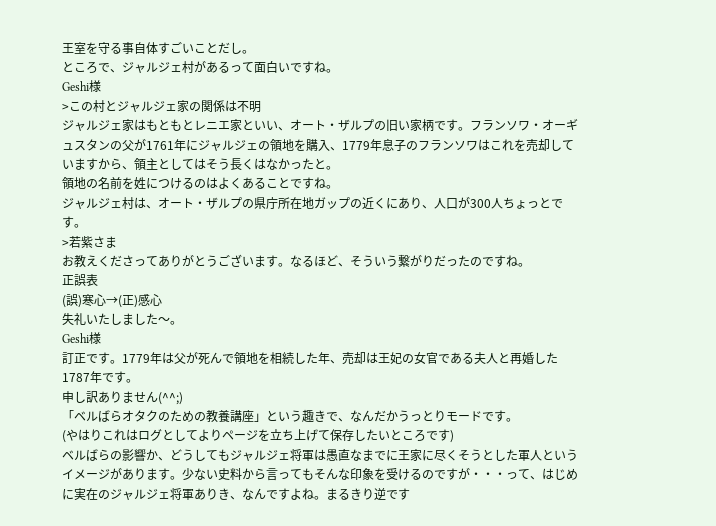王室を守る事自体すごいことだし。
ところで、ジャルジェ村があるって面白いですね。
Geshi様
>この村とジャルジェ家の関係は不明
ジャルジェ家はもともとレニエ家といい、オート・ザルプの旧い家柄です。フランソワ・オーギュスタンの父が1761年にジャルジェの領地を購入、1779年息子のフランソワはこれを売却していますから、領主としてはそう長くはなかったと。
領地の名前を姓につけるのはよくあることですね。
ジャルジェ村は、オート・ザルプの県庁所在地ガップの近くにあり、人口が300人ちょっとです。
>若紫さま
お教えくださってありがとうございます。なるほど、そういう繋がりだったのですね。
正誤表
(誤)寒心→(正)感心
失礼いたしました〜。
Geshi様
訂正です。1779年は父が死んで領地を相続した年、売却は王妃の女官である夫人と再婚した1787年です。
申し訳ありません(^^;)
「ベルばらオタクのための教養講座」という趣きで、なんだかうっとりモードです。
(やはりこれはログとしてよりページを立ち上げて保存したいところです)
ベルばらの影響か、どうしてもジャルジェ将軍は愚直なまでに王家に尽くそうとした軍人というイメージがあります。少ない史料から言ってもそんな印象を受けるのですが・・・って、はじめに実在のジャルジェ将軍ありき、なんですよね。まるきり逆です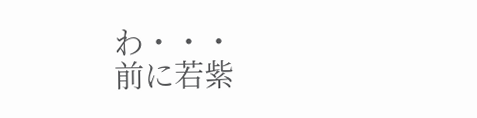わ・・・
前に若紫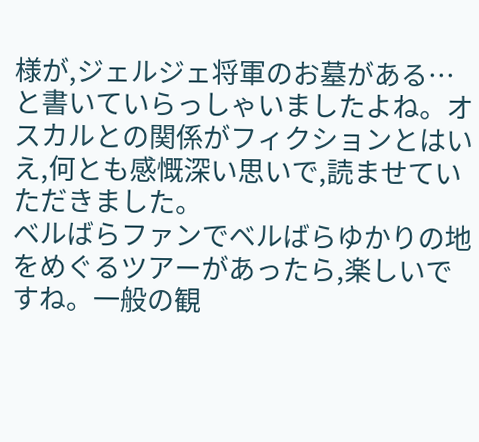様が,ジェルジェ将軍のお墓がある…と書いていらっしゃいましたよね。オスカルとの関係がフィクションとはいえ,何とも感慨深い思いで,読ませていただきました。
ベルばらファンでベルばらゆかりの地をめぐるツアーがあったら,楽しいですね。一般の観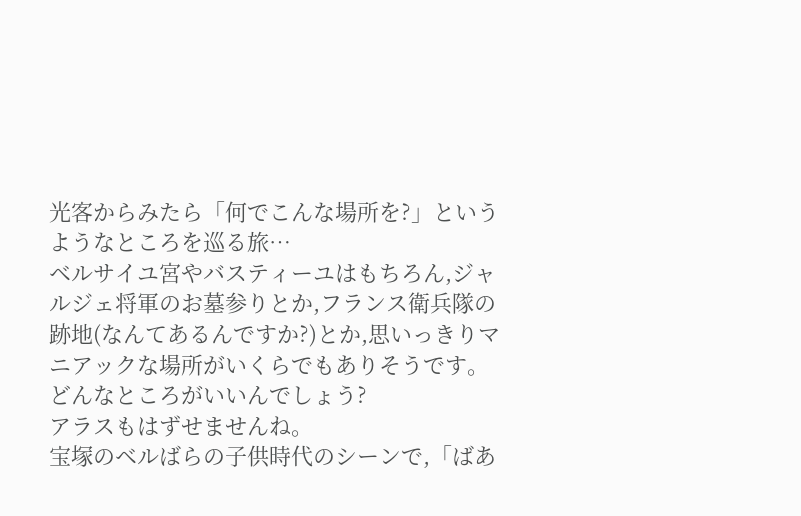光客からみたら「何でこんな場所を?」というようなところを巡る旅…
ベルサイユ宮やバスティーユはもちろん,ジャルジェ将軍のお墓参りとか,フランス衛兵隊の跡地(なんてあるんですか?)とか,思いっきりマニアックな場所がいくらでもありそうです。どんなところがいいんでしょう?
アラスもはずせませんね。
宝塚のベルばらの子供時代のシーンで,「ばあ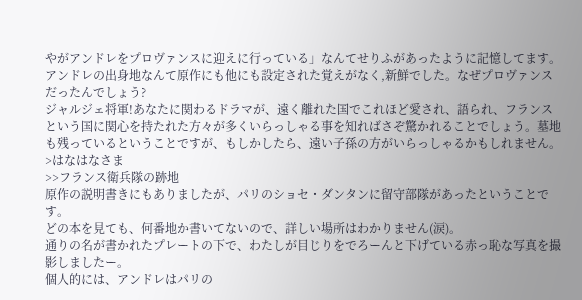やがアンドレをプロヴァンスに迎えに行っている」なんてせりふがあったように記憶してます。アンドレの出身地なんて原作にも他にも設定された覚えがなく,新鮮でした。なぜプロヴァンスだったんでしょう?
ジャルジェ将軍!あなたに関わるドラマが、遠く離れた国でこれほど愛され、語られ、フランスという国に関心を持たれた方々が多くいらっしゃる事を知ればさぞ驚かれることでしょう。墓地も残っているということですが、もしかしたら、遠い子孫の方がいらっしゃるかもしれません。
>はなはなさま
>>フランス衛兵隊の跡地
原作の説明書きにもありましたが、パリのショセ・ダンタンに留守部隊があったということです。
どの本を見ても、何番地か書いてないので、詳しい場所はわかりません(涙)。
通りの名が書かれたプレートの下で、わたしが目じりをでろーんと下げている赤っ恥な写真を撮影しましたー。
個人的には、アンドレはパリの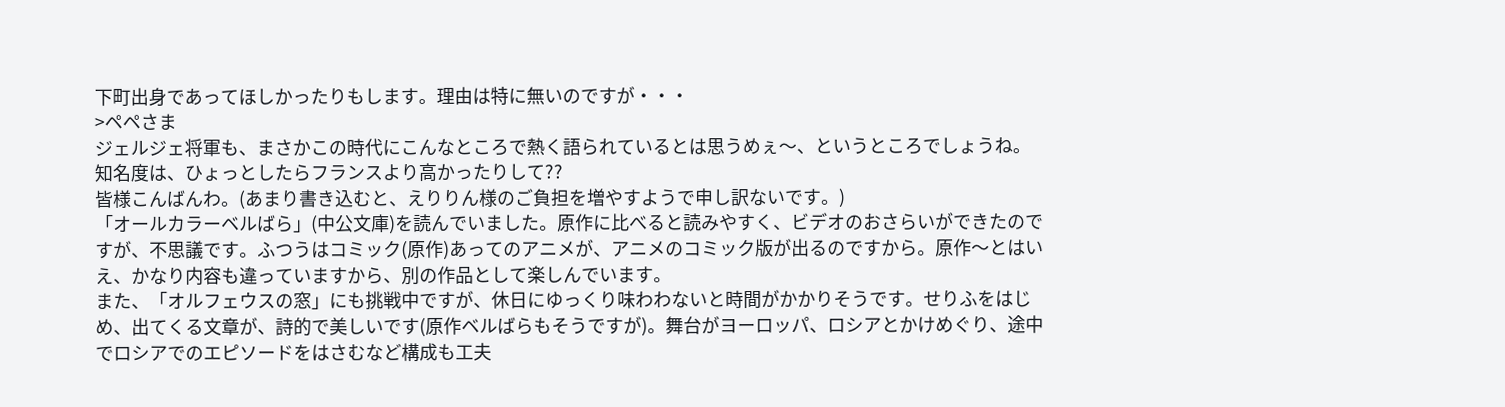下町出身であってほしかったりもします。理由は特に無いのですが・・・
>ペペさま
ジェルジェ将軍も、まさかこの時代にこんなところで熱く語られているとは思うめぇ〜、というところでしょうね。知名度は、ひょっとしたらフランスより高かったりして??
皆様こんばんわ。(あまり書き込むと、えりりん様のご負担を増やすようで申し訳ないです。)
「オールカラーベルばら」(中公文庫)を読んでいました。原作に比べると読みやすく、ビデオのおさらいができたのですが、不思議です。ふつうはコミック(原作)あってのアニメが、アニメのコミック版が出るのですから。原作〜とはいえ、かなり内容も違っていますから、別の作品として楽しんでいます。
また、「オルフェウスの窓」にも挑戦中ですが、休日にゆっくり味わわないと時間がかかりそうです。せりふをはじめ、出てくる文章が、詩的で美しいです(原作ベルばらもそうですが)。舞台がヨーロッパ、ロシアとかけめぐり、途中でロシアでのエピソードをはさむなど構成も工夫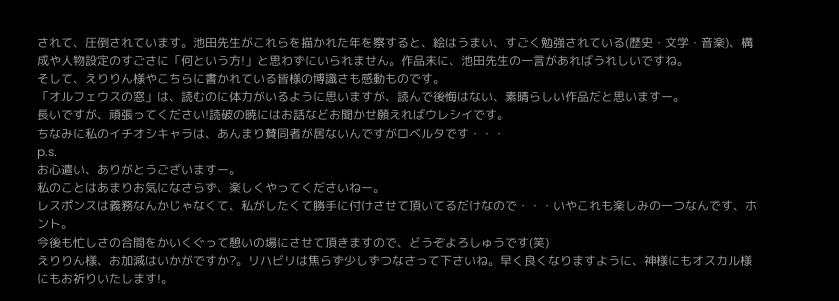されて、圧倒されています。池田先生がこれらを描かれた年を察すると、絵はうまい、すごく勉強されている(歴史・文学・音楽)、構成や人物設定のすごさに「何という方!」と思わずにいられません。作品末に、池田先生の一言があればうれしいですね。
そして、えりりん様やこちらに書かれている皆様の博識さも感動ものです。
「オルフェウスの窓」は、読むのに体力がいるように思いますが、読んで後悔はない、素晴らしい作品だと思いますー。
長いですが、頑張ってください!読破の暁にはお話などお聞かせ願えればウレシイです。
ちなみに私のイチオシキャラは、あんまり賛同者が居ないんですがロベルタです・・・
p.s.
お心遣い、ありがとうございますー。
私のことはあまりお気になさらず、楽しくやってくださいねー。
レスポンスは義務なんかじゃなくて、私がしたくて勝手に付けさせて頂いてるだけなので・・・いやこれも楽しみの一つなんです、ホント。
今後も忙しさの合間をかいくぐって憩いの場にさせて頂きますので、どうぞよろしゅうです(笑)
えりりん様、お加減はいかがですか?。リハビリは焦らず少しずつなさって下さいね。早く良くなりますように、神様にもオスカル様にもお祈りいたします!。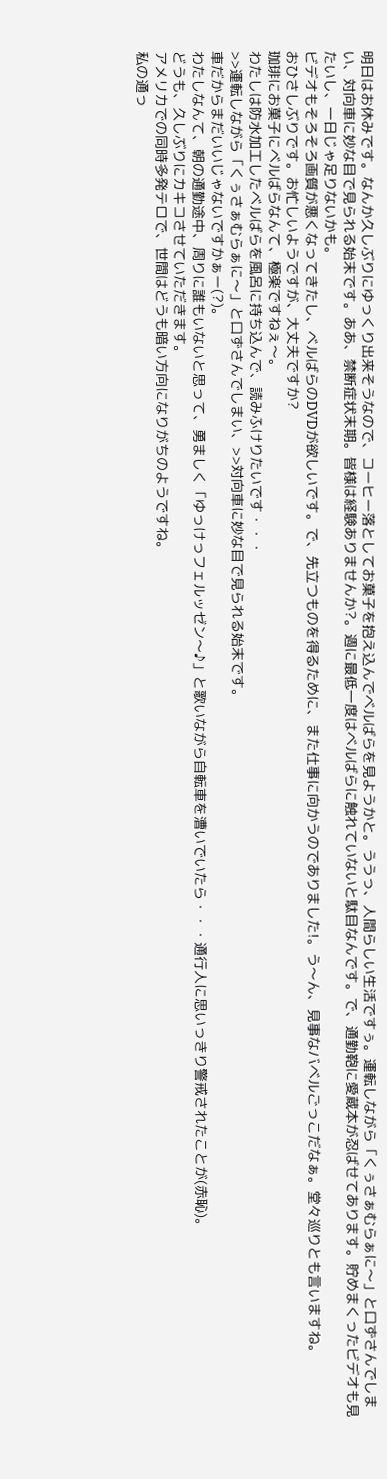明日はお休みです。なんか久しぶりにゆっくり出来そうなので、コーヒー落としてお菓子を抱え込んでベルばらを見ようかと。ううっ、人間らしい生活ですぅ。運転しながら「くぅさぁむらぁに〜」と口ずさんでしまい、対向車に妙な目で見られる始末です。ああ、禁断症状末期。皆様は経験ありませんか?。週に最低一度はベルばらに触れていないと駄目なんです。で、通勤鞄に愛蔵本が忍ばせてあります。貯めまくったビデオも見たいし、一日じゃ足りないかも。
ビデオもそろそろ画質が悪くなってきたし、ベルばらのDVDが欲しいです。で、先立つものを得るために、また仕事に向かうのでありました!。う〜ん、見事なバベルごっこだなぁ。堂々巡りとも言いますね。
おひさしぶりです。お忙しいようですが、大丈夫ですか?
珈琲にお菓子にベルばらなんて、極楽ですねぇ〜。
わたしは防水加工したベルばらを風呂に持ち込んで、読みふけりたいです・・・
>>運転しながら「くぅさぁむらぁに〜」と口ずさんでしまい、>>対向車に妙な目で見られる始末です。
車だからまだいいじゃないですかぁー(?)。
わたしなんて、朝の通勤途中、周りに誰もいないと思って、勇ましく「ゆっけっフェルッゼン〜♪」と歌いながら自転車を漕いでいたら・・・通行人に思いっきり警戒されたことが(赤恥)。
どうも、久しぶりにカキコさせていただきます。
アメリカでの同時多発テロで、世間はどうも暗い方向になりがちのようですね。
私の通っ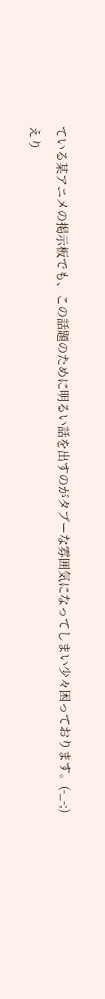ている某アニメの掲示板でも、この話題のために明るい話を出すのがタブーな雰囲気になってしまい少々困っております。(-_-;)
えり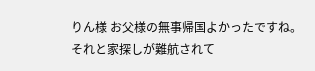りん様 お父様の無事帰国よかったですね。
それと家探しが難航されて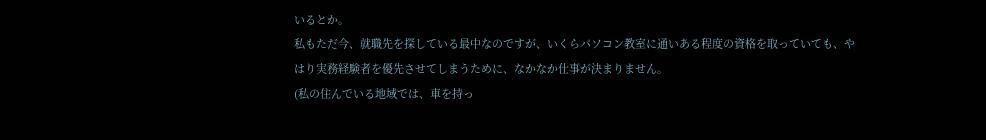いるとか。
私もただ今、就職先を探している最中なのですが、いくらパソコン教室に通いある程度の資格を取っていても、やはり実務経験者を優先させてしまうために、なかなか仕事が決まりません。
(私の住んでいる地域では、車を持っ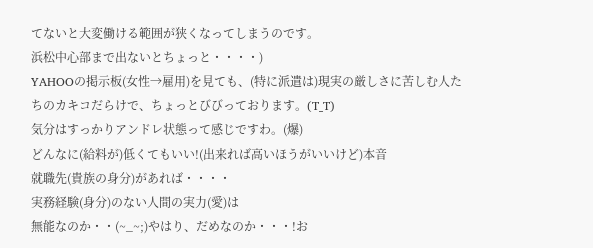てないと大変働ける範囲が狭くなってしまうのです。
浜松中心部まで出ないとちょっと・・・・)
YAHOOの掲示板(女性→雇用)を見ても、(特に派遣は)現実の厳しさに苦しむ人たちのカキコだらけで、ちょっとびびっております。(T_T)
気分はすっかりアンドレ状態って感じですわ。(爆)
どんなに(給料が)低くてもいい!(出来れば高いほうがいいけど)本音
就職先(貴族の身分)があれば・・・・
実務経験(身分)のない人間の実力(愛)は
無能なのか・・(~_~;)やはり、だめなのか・・・!お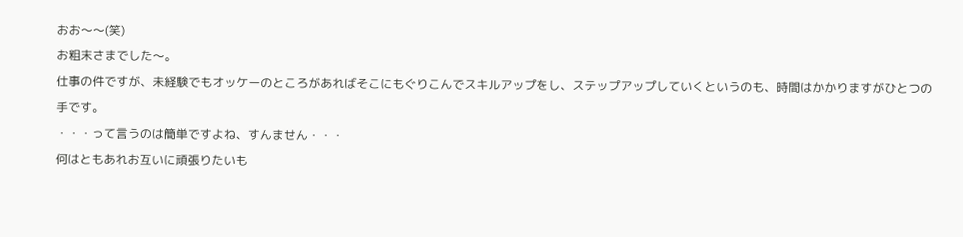おお〜〜(笑)
お粗末さまでした〜。
仕事の件ですが、未経験でもオッケーのところがあればそこにもぐりこんでスキルアップをし、ステップアップしていくというのも、時間はかかりますがひとつの手です。
・・・って言うのは簡単ですよね、すんません・・・
何はともあれお互いに頑張りたいも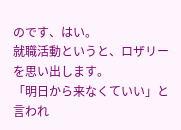のです、はい。
就職活動というと、ロザリーを思い出します。
「明日から来なくていい」と言われ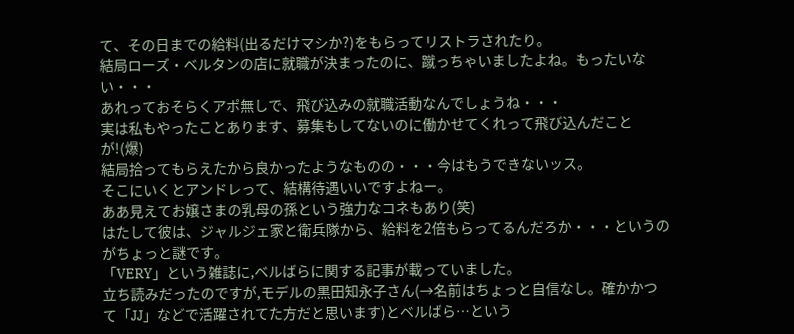て、その日までの給料(出るだけマシか?)をもらってリストラされたり。
結局ローズ・ベルタンの店に就職が決まったのに、蹴っちゃいましたよね。もったいない・・・
あれっておそらくアポ無しで、飛び込みの就職活動なんでしょうね・・・
実は私もやったことあります、募集もしてないのに働かせてくれって飛び込んだことが!(爆)
結局拾ってもらえたから良かったようなものの・・・今はもうできないッス。
そこにいくとアンドレって、結構待遇いいですよねー。
ああ見えてお嬢さまの乳母の孫という強力なコネもあり(笑)
はたして彼は、ジャルジェ家と衛兵隊から、給料を2倍もらってるんだろか・・・というのがちょっと謎です。
「VERY」という雑誌に,ベルばらに関する記事が載っていました。
立ち読みだったのですが,モデルの黒田知永子さん(→名前はちょっと自信なし。確かかつて「JJ」などで活躍されてた方だと思います)とベルばら…という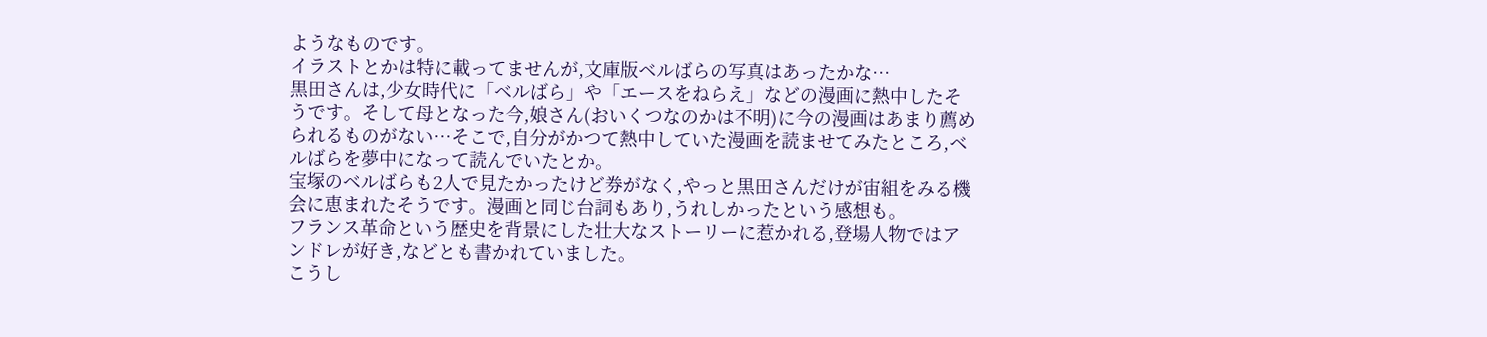ようなものです。
イラストとかは特に載ってませんが,文庫版ベルばらの写真はあったかな…
黒田さんは,少女時代に「ベルばら」や「エースをねらえ」などの漫画に熱中したそうです。そして母となった今,娘さん(おいくつなのかは不明)に今の漫画はあまり薦められるものがない…そこで,自分がかつて熱中していた漫画を読ませてみたところ,ベルばらを夢中になって読んでいたとか。
宝塚のベルばらも2人で見たかったけど券がなく,やっと黒田さんだけが宙組をみる機会に恵まれたそうです。漫画と同じ台詞もあり,うれしかったという感想も。
フランス革命という歴史を背景にした壮大なストーリーに惹かれる,登場人物ではアンドレが好き,などとも書かれていました。
こうし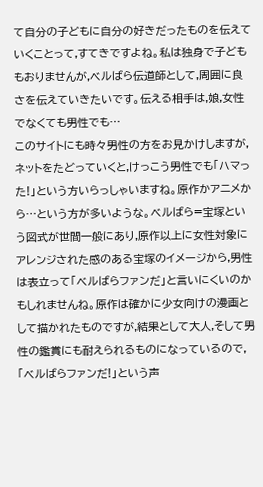て自分の子どもに自分の好きだったものを伝えていくことって,すてきですよね。私は独身で子どももおりませんが,ベルばら伝道師として,周囲に良さを伝えていきたいです。伝える相手は,娘,女性でなくても男性でも…
このサイトにも時々男性の方をお見かけしますが,ネットをたどっていくと,けっこう男性でも「ハマった!」という方いらっしゃいますね。原作かアニメから…という方が多いような。ベルばら=宝塚という図式が世間一般にあり,原作以上に女性対象にアレンジされた感のある宝塚のイメージから,男性は表立って「ベルばらファンだ」と言いにくいのかもしれませんね。原作は確かに少女向けの漫画として描かれたものですが,結果として大人,そして男性の鑑賞にも耐えられるものになっているので,「ベルばらファンだ!」という声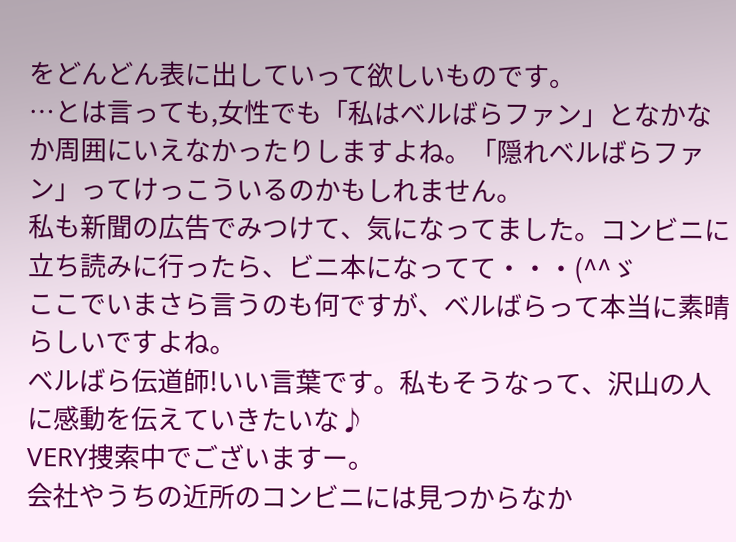をどんどん表に出していって欲しいものです。
…とは言っても,女性でも「私はベルばらファン」となかなか周囲にいえなかったりしますよね。「隠れベルばらファン」ってけっこういるのかもしれません。
私も新聞の広告でみつけて、気になってました。コンビニに立ち読みに行ったら、ビニ本になってて・・・(^^ゞ
ここでいまさら言うのも何ですが、ベルばらって本当に素晴らしいですよね。
ベルばら伝道師!いい言葉です。私もそうなって、沢山の人に感動を伝えていきたいな♪
VERY捜索中でございますー。
会社やうちの近所のコンビニには見つからなか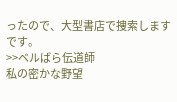ったので、大型書店で捜索しますです。
>>ベルばら伝道師
私の密かな野望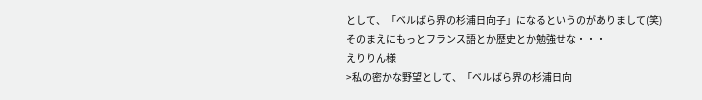として、「ベルばら界の杉浦日向子」になるというのがありまして(笑)
そのまえにもっとフランス語とか歴史とか勉強せな・・・
えりりん様
>私の密かな野望として、「ベルばら界の杉浦日向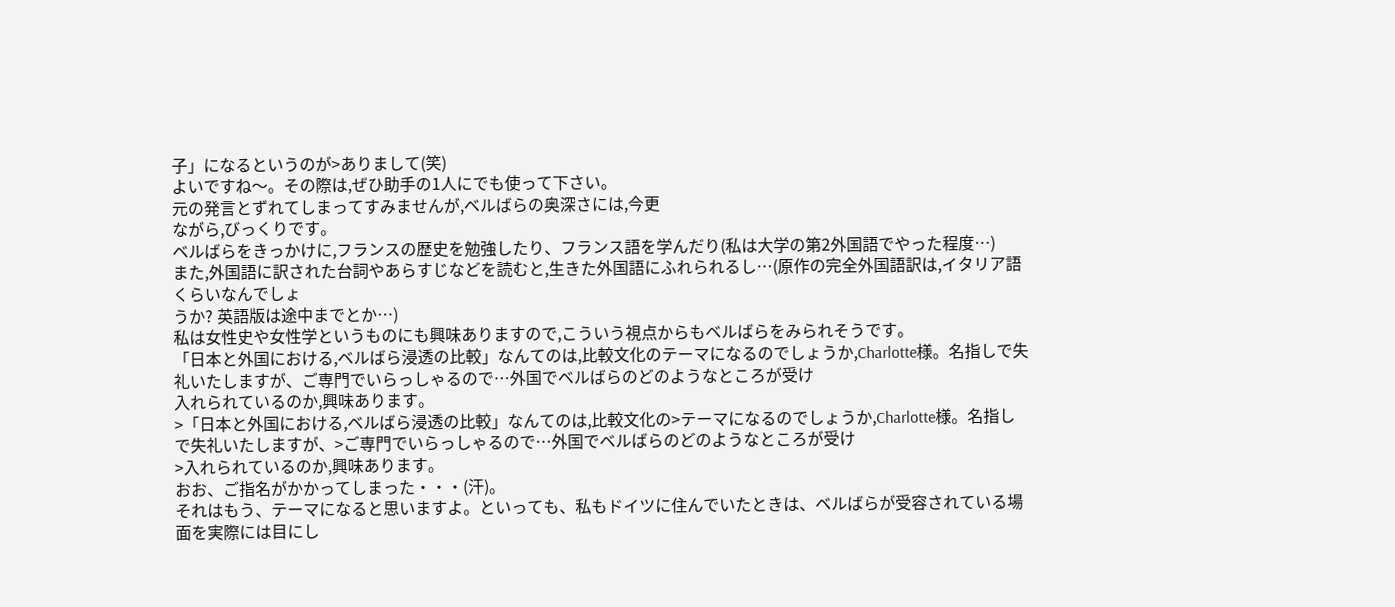子」になるというのが>ありまして(笑)
よいですね〜。その際は,ぜひ助手の1人にでも使って下さい。
元の発言とずれてしまってすみませんが,ベルばらの奥深さには,今更
ながら,びっくりです。
ベルばらをきっかけに,フランスの歴史を勉強したり、フランス語を学んだり(私は大学の第2外国語でやった程度…)
また,外国語に訳された台詞やあらすじなどを読むと,生きた外国語にふれられるし…(原作の完全外国語訳は,イタリア語くらいなんでしょ
うか? 英語版は途中までとか…)
私は女性史や女性学というものにも興味ありますので,こういう視点からもベルばらをみられそうです。
「日本と外国における,ベルばら浸透の比較」なんてのは,比較文化のテーマになるのでしょうか,Charlotte様。名指しで失礼いたしますが、ご専門でいらっしゃるので…外国でベルばらのどのようなところが受け
入れられているのか,興味あります。
>「日本と外国における,ベルばら浸透の比較」なんてのは,比較文化の>テーマになるのでしょうか,Charlotte様。名指しで失礼いたしますが、>ご専門でいらっしゃるので…外国でベルばらのどのようなところが受け
>入れられているのか,興味あります。
おお、ご指名がかかってしまった・・・(汗)。
それはもう、テーマになると思いますよ。といっても、私もドイツに住んでいたときは、ベルばらが受容されている場面を実際には目にし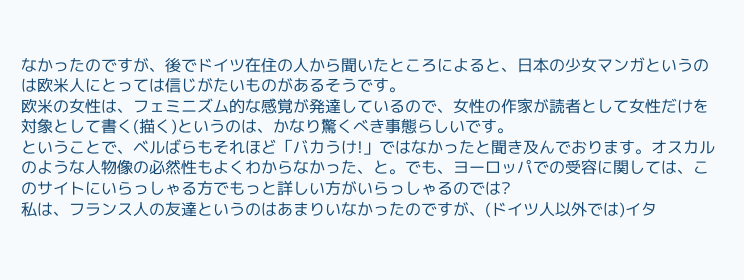なかったのですが、後でドイツ在住の人から聞いたところによると、日本の少女マンガというのは欧米人にとっては信じがたいものがあるそうです。
欧米の女性は、フェミニズム的な感覚が発達しているので、女性の作家が読者として女性だけを対象として書く(描く)というのは、かなり驚くべき事態らしいです。
ということで、ベルばらもそれほど「バカうけ!」ではなかったと聞き及んでおります。オスカルのような人物像の必然性もよくわからなかった、と。でも、ヨーロッパでの受容に関しては、このサイトにいらっしゃる方でもっと詳しい方がいらっしゃるのでは?
私は、フランス人の友達というのはあまりいなかったのですが、(ドイツ人以外では)イタ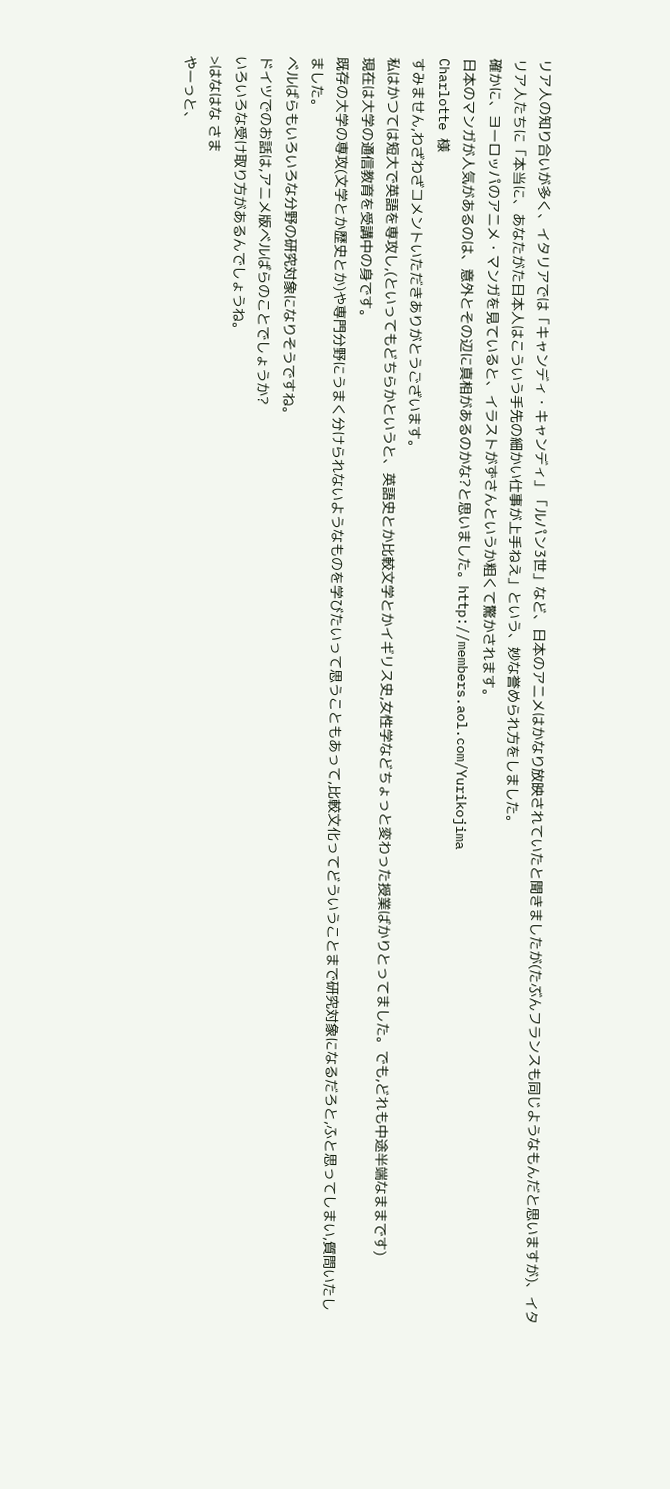リア人の知り合いが多く、イタリアでは「キャンディ・キャンディ」「ルパン3世」など、日本のアニメはかなり放映されていたと聞きましたが(たぶんフランスも同じようなもんだと思いますが)、イタリア人たちに「本当に、あなたがた日本人はこういう手先の細かい仕事が上手ねえ」という、妙な誉められ方をしました。
確かに、ヨーロッパのアニメ・マンガを見ていると、イラストがずさんというか粗くて驚かされます。
日本のマンガが人気があるのは、意外とその辺に真相があるのかな?と思いました。http://members.aol.com/Yurikojima
Charlotte 様
すみません,わざわざコメントいただきありがとうございます。
私はかつては短大で英語を専攻し,(といってもどちらかというと、英語史とか比較文学とかイギリス史,女性学などちょっと変わった授業ばかりとってました。でも,どれも中途半端なままです)
現在は大学の通信教育を受講中の身です。
既存の大学の専攻(文学とか歴史とか)や専門分野にうまく分けられないようなものを学びたいって思うこともあって,比較文化ってどういうことまで研究対象になるだろと,ふと思ってしまい,質問いたしました。
ベルばらもいろいろな分野の研究対象になりそうですね。
ドイツでのお話は,アニメ版ベルばらのことでしょうか?
いろいろな受け取り方があるんでしょうね。
>はなはな さま
やーっと、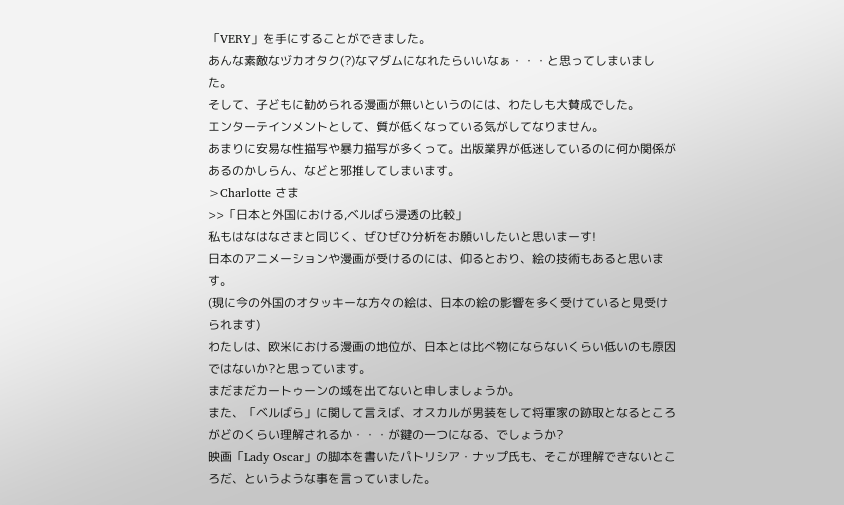「VERY」を手にすることができました。
あんな素敵なヅカオタク(?)なマダムになれたらいいなぁ・・・と思ってしまいました。
そして、子どもに勧められる漫画が無いというのには、わたしも大賛成でした。
エンターテインメントとして、質が低くなっている気がしてなりません。
あまりに安易な性描写や暴力描写が多くって。出版業界が低迷しているのに何か関係があるのかしらん、などと邪推してしまいます。
>Charlotte さま
>>「日本と外国における,ベルばら浸透の比較」
私もはなはなさまと同じく、ぜひぜひ分析をお願いしたいと思いまーす!
日本のアニメーションや漫画が受けるのには、仰るとおり、絵の技術もあると思います。
(現に今の外国のオタッキーな方々の絵は、日本の絵の影響を多く受けていると見受けられます)
わたしは、欧米における漫画の地位が、日本とは比べ物にならないくらい低いのも原因ではないか?と思っています。
まだまだカートゥーンの域を出てないと申しましょうか。
また、「ベルばら」に関して言えば、オスカルが男装をして将軍家の跡取となるところがどのくらい理解されるか・・・が鍵の一つになる、でしょうか?
映画「Lady Oscar」の脚本を書いたパトリシア・ナップ氏も、そこが理解できないところだ、というような事を言っていました。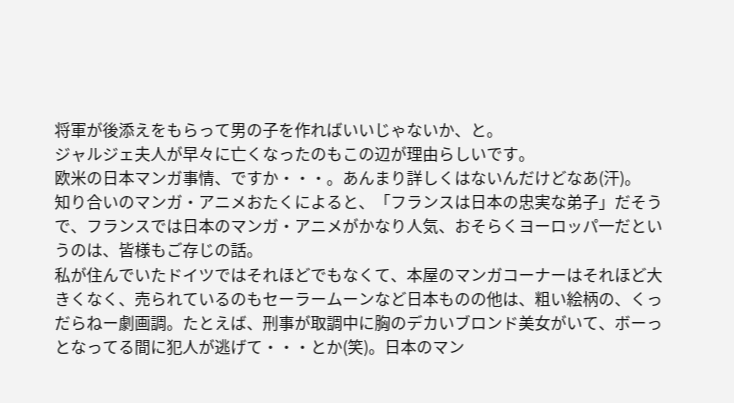将軍が後添えをもらって男の子を作ればいいじゃないか、と。
ジャルジェ夫人が早々に亡くなったのもこの辺が理由らしいです。
欧米の日本マンガ事情、ですか・・・。あんまり詳しくはないんだけどなあ(汗)。
知り合いのマンガ・アニメおたくによると、「フランスは日本の忠実な弟子」だそうで、フランスでは日本のマンガ・アニメがかなり人気、おそらくヨーロッパ一だというのは、皆様もご存じの話。
私が住んでいたドイツではそれほどでもなくて、本屋のマンガコーナーはそれほど大きくなく、売られているのもセーラームーンなど日本ものの他は、粗い絵柄の、くっだらねー劇画調。たとえば、刑事が取調中に胸のデカいブロンド美女がいて、ボーっとなってる間に犯人が逃げて・・・とか(笑)。日本のマン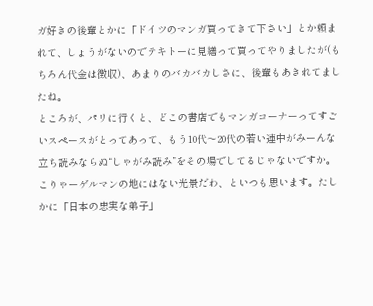ガ好きの後輩とかに「ドイツのマンガ買ってきて下さい」とか頼まれて、しょうがないのでテキトーに見繕って買ってやりましたが(もちろん代金は徴収)、あまりのバカバカしさに、後輩もあきれてましたね。
ところが、パリに行くと、どこの書店でもマンガコーナーってすごいスペースがとってあって、もう10代〜20代の若い連中がみーんな立ち読みならぬ“しゃがみ読み”をその場でしてるじゃないですか。こりゃーゲルマンの地にはない光景だわ、といつも思います。たしかに「日本の忠実な弟子」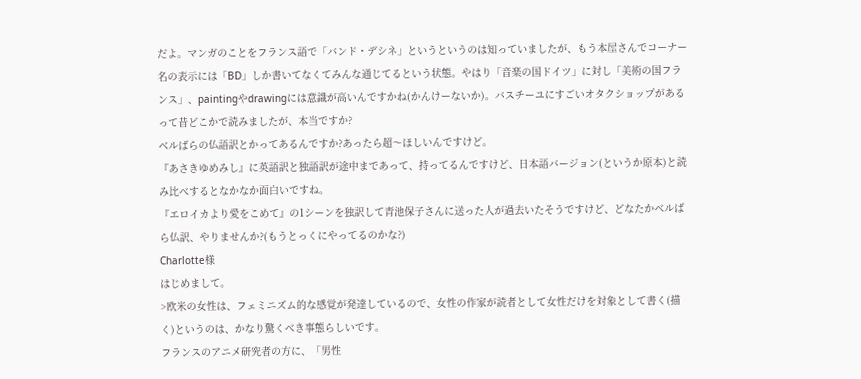だよ。マンガのことをフランス語で「バンド・デシネ」というというのは知っていましたが、もう本屋さんでコーナー名の表示には「BD」しか書いてなくてみんな通じてるという状態。やはり「音楽の国ドイツ」に対し「美術の国フランス」、paintingやdrawingには意識が高いんですかね(かんけーないか)。バスチーユにすごいオタクショップがあるって昔どこかで読みましたが、本当ですか?
ベルばらの仏語訳とかってあるんですか?あったら超〜ほしいんですけど。
『あさきゆめみし』に英語訳と独語訳が途中まであって、持ってるんですけど、日本語バージョン(というか原本)と読み比べするとなかなか面白いですね。
『エロイカより愛をこめて』の1シーンを独訳して青池保子さんに送った人が過去いたそうですけど、どなたかベルばら仏訳、やりませんか?(もうとっくにやってるのかな?)
Charlotte様
はじめまして。
>欧米の女性は、フェミニズム的な感覚が発達しているので、女性の作家が読者として女性だけを対象として書く(描く)というのは、かなり驚くべき事態らしいです。
フランスのアニメ研究者の方に、「男性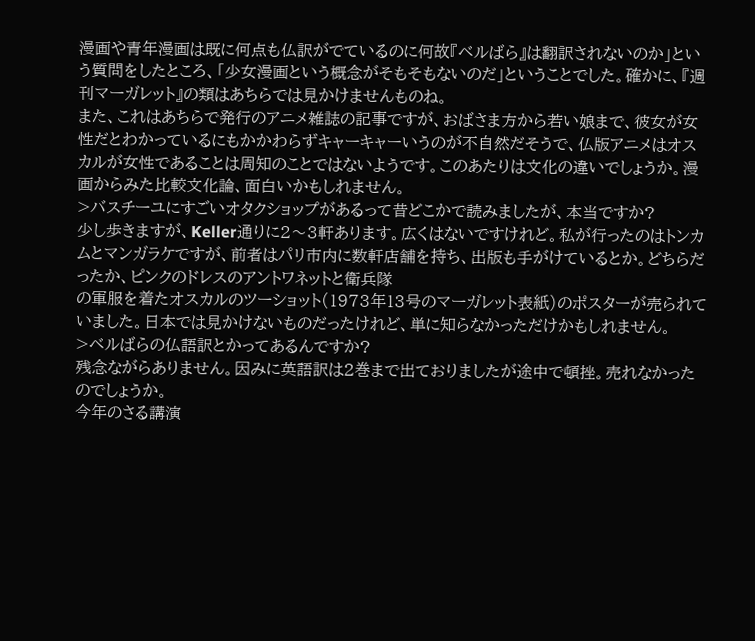漫画や青年漫画は既に何点も仏訳がでているのに何故『ベルばら』は翻訳されないのか」という質問をしたところ、「少女漫画という概念がそもそもないのだ」ということでした。確かに、『週刊マーガレット』の類はあちらでは見かけませんものね。
また、これはあちらで発行のアニメ雑誌の記事ですが、おばさま方から若い娘まで、彼女が女性だとわかっているにもかかわらずキャーキャーいうのが不自然だそうで、仏版アニメはオスカルが女性であることは周知のことではないようです。このあたりは文化の違いでしょうか。漫画からみた比較文化論、面白いかもしれません。
>バスチーユにすごいオタクショップがあるって昔どこかで読みましたが、本当ですか?
少し歩きますが、Keller通りに2〜3軒あります。広くはないですけれど。私が行ったのはトンカムとマンガラケですが、前者はパリ市内に数軒店舗を持ち、出版も手がけているとか。どちらだったか、ピンクのドレスのアントワネットと衛兵隊
の軍服を着たオスカルのツーショット(1973年13号のマーガレット表紙)のポスターが売られていました。日本では見かけないものだったけれど、単に知らなかっただけかもしれません。
>ベルばらの仏語訳とかってあるんですか?
残念ながらありません。因みに英語訳は2巻まで出ておりましたが途中で頓挫。売れなかったのでしょうか。
今年のさる講演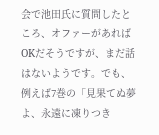会で池田氏に質問したところ、オファーがあればOKだそうですが、まだ話はないようです。でも、例えば7巻の「見果てぬ夢よ、永遠に凍りつき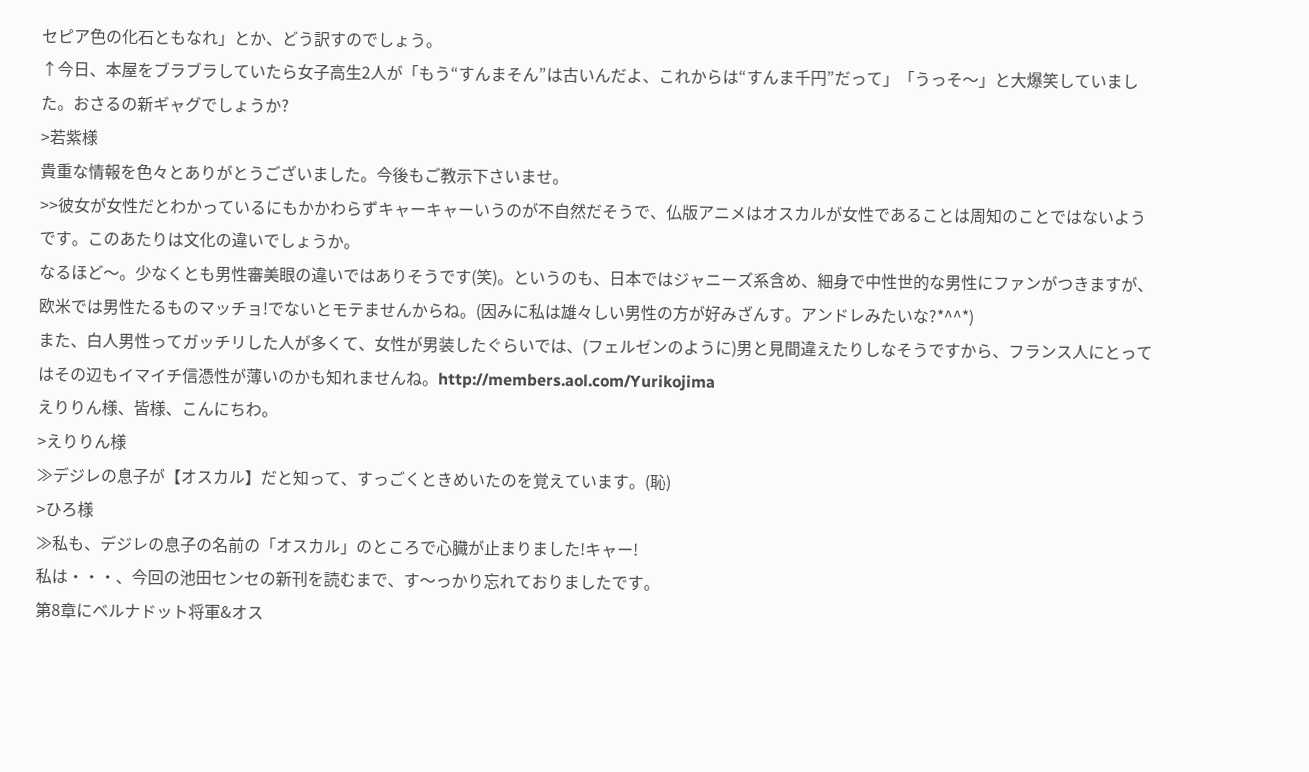セピア色の化石ともなれ」とか、どう訳すのでしょう。
↑今日、本屋をブラブラしていたら女子高生2人が「もう“すんまそん”は古いんだよ、これからは“すんま千円”だって」「うっそ〜」と大爆笑していました。おさるの新ギャグでしょうか?
>若紫様
貴重な情報を色々とありがとうございました。今後もご教示下さいませ。
>>彼女が女性だとわかっているにもかかわらずキャーキャーいうのが不自然だそうで、仏版アニメはオスカルが女性であることは周知のことではないようです。このあたりは文化の違いでしょうか。
なるほど〜。少なくとも男性審美眼の違いではありそうです(笑)。というのも、日本ではジャニーズ系含め、細身で中性世的な男性にファンがつきますが、欧米では男性たるものマッチョ!でないとモテませんからね。(因みに私は雄々しい男性の方が好みざんす。アンドレみたいな?*^^*)
また、白人男性ってガッチリした人が多くて、女性が男装したぐらいでは、(フェルゼンのように)男と見間違えたりしなそうですから、フランス人にとってはその辺もイマイチ信憑性が薄いのかも知れませんね。http://members.aol.com/Yurikojima
えりりん様、皆様、こんにちわ。
>えりりん様
≫デジレの息子が【オスカル】だと知って、すっごくときめいたのを覚えています。(恥)
>ひろ様
≫私も、デジレの息子の名前の「オスカル」のところで心臓が止まりました!キャー!
私は・・・、今回の池田センセの新刊を読むまで、す〜っかり忘れておりましたです。
第8章にベルナドット将軍&オス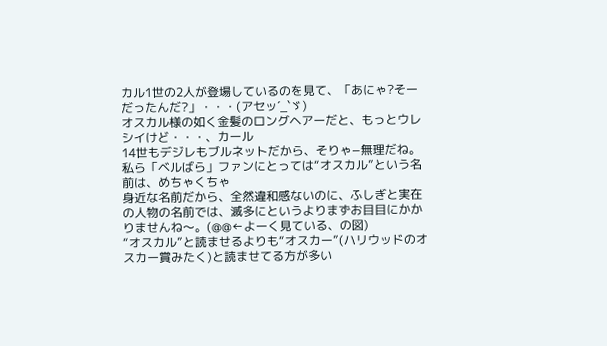カル1世の2人が登場しているのを見て、「あにゃ?そーだったんだ?」・・・(アセッ´_`ゞ)
オスカル様の如く金髪のロングヘアーだと、もっとウレシイけど・・・、カール
14世もデジレもブルネットだから、そりゃ−無理だね。
私ら「ベルばら」ファンにとっては“オスカル”という名前は、めちゃくちゃ
身近な名前だから、全然違和感ないのに、ふしぎと実在の人物の名前では、滅多にというよりまずお目目にかかりませんね〜。(@@←よーく見ている、の図)
“オスカル”と読ませるよりも“オスカー”(ハリウッドのオスカー賞みたく)と読ませてる方が多い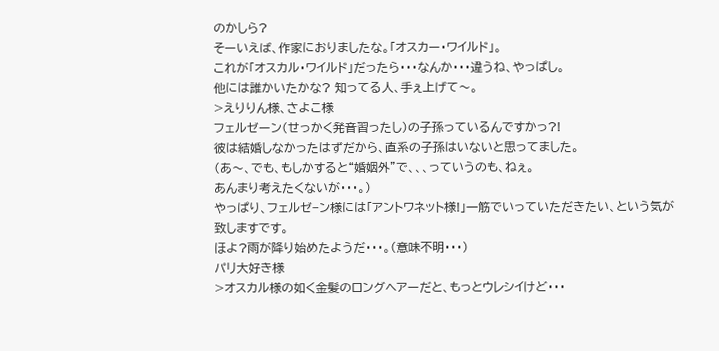のかしら?
そーいえば、作家におりましたな。「オスカー・ワイルド」。
これが「オスカル・ワイルド」だったら・・・なんか・・・違うね、やっぱし。
他には誰かいたかな? 知ってる人、手ぇ上げて〜。
>えりりん様、さよこ様
フェルゼーン(せっかく発音習ったし)の子孫っているんですかっ?!
彼は結婚しなかったはずだから、直系の子孫はいないと思ってました。
(あ〜、でも、もしかすると“婚姻外”で、、、っていうのも、ねぇ。
あんまり考えたくないが・・・。)
やっぱり、フェルゼ−ン様には「アントワネット様!」一筋でいっていただきたい、という気が致しますです。
ほよ?雨が降り始めたようだ・・・。(意味不明・・・)
パリ大好き様
>オスカル様の如く金髪のロングヘアーだと、もっとウレシイけど・・・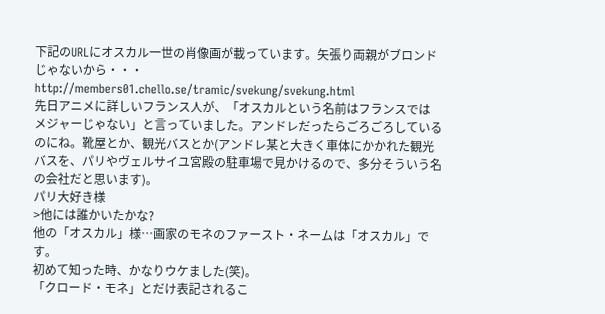下記のURLにオスカル一世の肖像画が載っています。矢張り両親がブロンドじゃないから・・・
http://members01.chello.se/tramic/svekung/svekung.html
先日アニメに詳しいフランス人が、「オスカルという名前はフランスでは
メジャーじゃない」と言っていました。アンドレだったらごろごろしているのにね。靴屋とか、観光バスとか(アンドレ某と大きく車体にかかれた観光
バスを、パリやヴェルサイユ宮殿の駐車場で見かけるので、多分そういう名の会社だと思います)。
パリ大好き様
>他には誰かいたかな?
他の「オスカル」様…画家のモネのファースト・ネームは「オスカル」です。
初めて知った時、かなりウケました(笑)。
「クロード・モネ」とだけ表記されるこ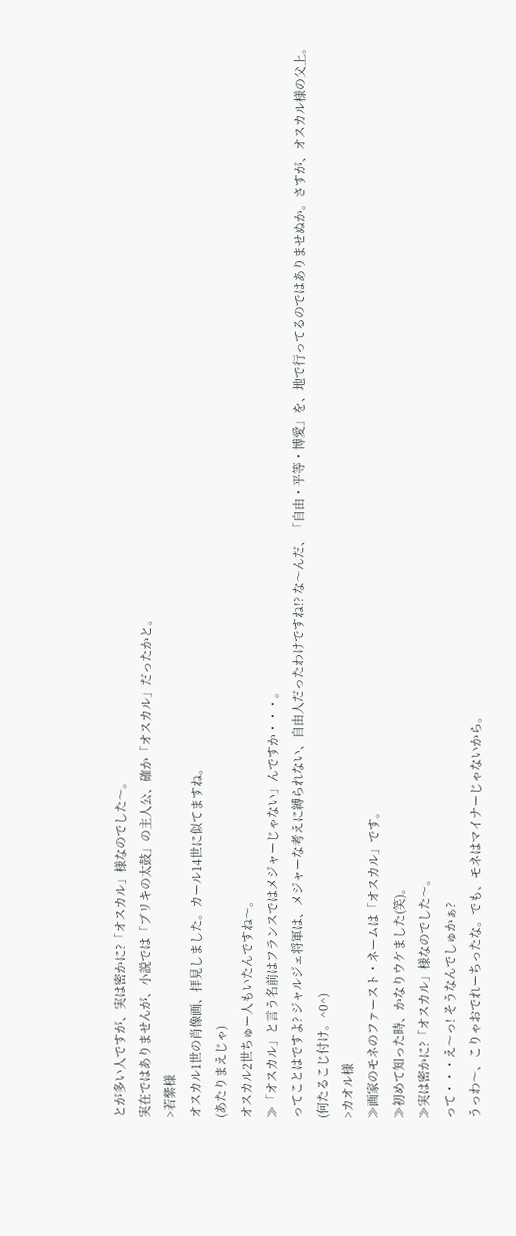とが多い人ですが、実は密かに?「オスカル」様なのでした〜。
実在ではありませんが、小説では「ブリキの太鼓」の主人公、確か「オスカル」だったかと。
>若紫様
オスカル1世の肖像画、拝見しました。カール14世に似てますね。
(あたりまえじゃ)
オスカル2世ちゅー人もいたんですね〜。
≫「オスカル」と言う名前はフランスではメジャーじゃない」んですか・・・。
ってことはですよ? ジャルジェ将軍は、メジャーな考えに縛られない、自由人だったわけですね!? な〜んだ、「自由・平等・博愛」を、地で行ってるのではありませぬか。さすが、オスカル様の父上。
(何たるこじ付け。^0^)
>カオル様
≫画家のモネのファースト・ネームは「オスカル」です。
≫初めて知った時、かなりウケました(笑)。
≫実は密かに?「オスカル」様なのでした〜。
って・・・え〜っ! そうなんでしゅかぁ?
うっわ〜、こりゃおでれーちったな。でも、モネはマイナーじゃないから。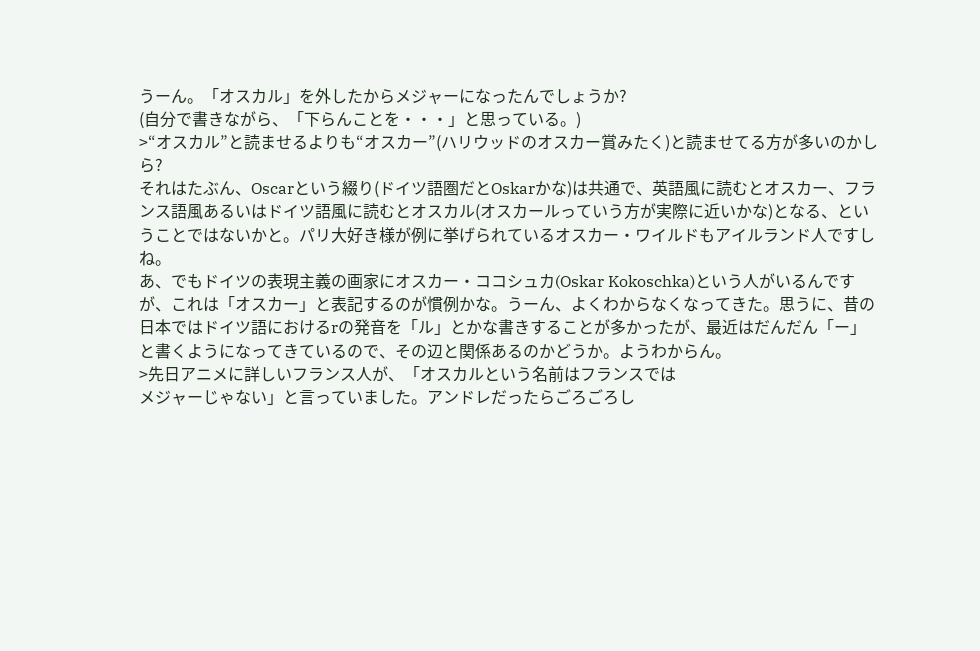うーん。「オスカル」を外したからメジャーになったんでしょうか?
(自分で書きながら、「下らんことを・・・」と思っている。)
>“オスカル”と読ませるよりも“オスカー”(ハリウッドのオスカー賞みたく)と読ませてる方が多いのかしら?
それはたぶん、Oscarという綴り(ドイツ語圏だとOskarかな)は共通で、英語風に読むとオスカー、フランス語風あるいはドイツ語風に読むとオスカル(オスカールっていう方が実際に近いかな)となる、ということではないかと。パリ大好き様が例に挙げられているオスカー・ワイルドもアイルランド人ですしね。
あ、でもドイツの表現主義の画家にオスカー・ココシュカ(Oskar Kokoschka)という人がいるんですが、これは「オスカー」と表記するのが慣例かな。うーん、よくわからなくなってきた。思うに、昔の日本ではドイツ語におけるrの発音を「ル」とかな書きすることが多かったが、最近はだんだん「ー」と書くようになってきているので、その辺と関係あるのかどうか。ようわからん。
>先日アニメに詳しいフランス人が、「オスカルという名前はフランスでは
メジャーじゃない」と言っていました。アンドレだったらごろごろし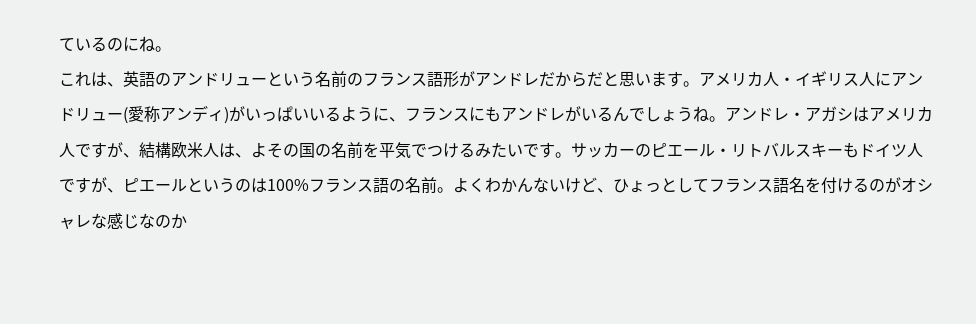ているのにね。
これは、英語のアンドリューという名前のフランス語形がアンドレだからだと思います。アメリカ人・イギリス人にアンドリュー(愛称アンディ)がいっぱいいるように、フランスにもアンドレがいるんでしょうね。アンドレ・アガシはアメリカ人ですが、結構欧米人は、よその国の名前を平気でつけるみたいです。サッカーのピエール・リトバルスキーもドイツ人ですが、ピエールというのは100%フランス語の名前。よくわかんないけど、ひょっとしてフランス語名を付けるのがオシャレな感じなのか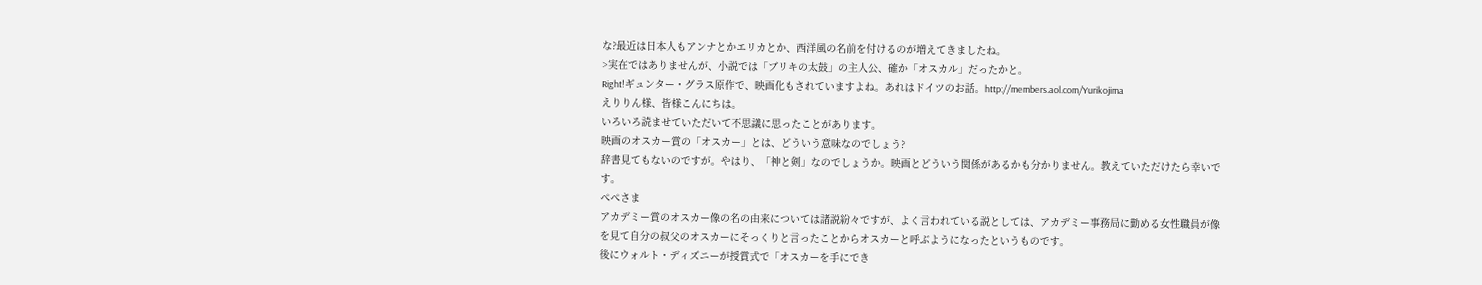な?最近は日本人もアンナとかエリカとか、西洋風の名前を付けるのが増えてきましたね。
>実在ではありませんが、小説では「ブリキの太鼓」の主人公、確か「オスカル」だったかと。
Right!ギュンター・グラス原作で、映画化もされていますよね。あれはドイツのお話。http://members.aol.com/Yurikojima
えりりん様、皆様こんにちは。
いろいろ読ませていただいて不思議に思ったことがあります。
映画のオスカー賞の「オスカー」とは、どういう意味なのでしょう?
辞書見てもないのですが。やはり、「神と剣」なのでしょうか。映画とどういう関係があるかも分かりません。教えていただけたら幸いです。
ぺぺさま
アカデミー賞のオスカー像の名の由来については諸説紛々ですが、よく言われている説としては、アカデミー事務局に勤める女性職員が像を見て自分の叔父のオスカーにそっくりと言ったことからオスカーと呼ぶようになったというものです。
後にウォルト・ディズニーが授賞式で「オスカーを手にでき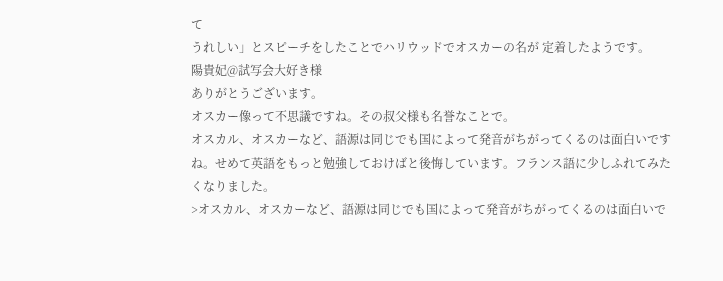て
うれしい」とスピーチをしたことでハリウッドでオスカーの名が 定着したようです。
陽貴妃@試写会大好き様
ありがとうございます。
オスカー像って不思議ですね。その叔父様も名誉なことで。
オスカル、オスカーなど、語源は同じでも国によって発音がちがってくるのは面白いですね。せめて英語をもっと勉強しておけばと後悔しています。フランス語に少しふれてみたくなりました。
>オスカル、オスカーなど、語源は同じでも国によって発音がちがってくるのは面白いで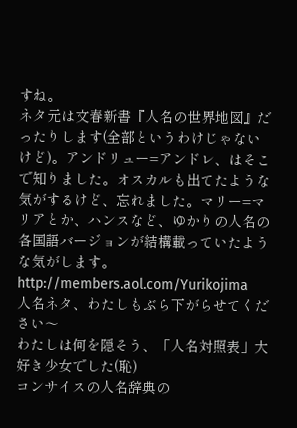すね。
ネタ元は文春新書『人名の世界地図』だったりします(全部というわけじゃないけど)。アンドリュー=アンドレ、はそこで知りました。オスカルも出てたような気がするけど、忘れました。マリー=マリアとか、ハンスなど、ゆかりの人名の各国語バージョンが結構載っていたような気がします。
http://members.aol.com/Yurikojima
人名ネタ、わたしもぶら下がらせてください〜
わたしは何を隠そう、「人名対照表」大好き少女でした(恥)
コンサイスの人名辞典の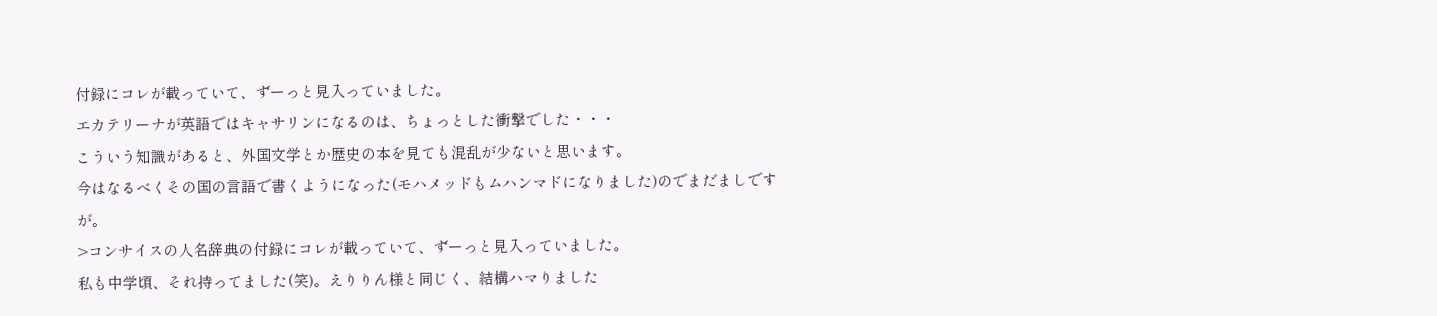付録にコレが載っていて、ずーっと見入っていました。
エカテリーナが英語ではキャサリンになるのは、ちょっとした衝撃でした・・・
こういう知識があると、外国文学とか歴史の本を見ても混乱が少ないと思います。
今はなるべくその国の言語で書くようになった(モハメッドもムハンマドになりました)のでまだましですが。
>コンサイスの人名辞典の付録にコレが載っていて、ずーっと見入っていました。
私も中学頃、それ持ってました(笑)。えりりん様と同じく、結構ハマりました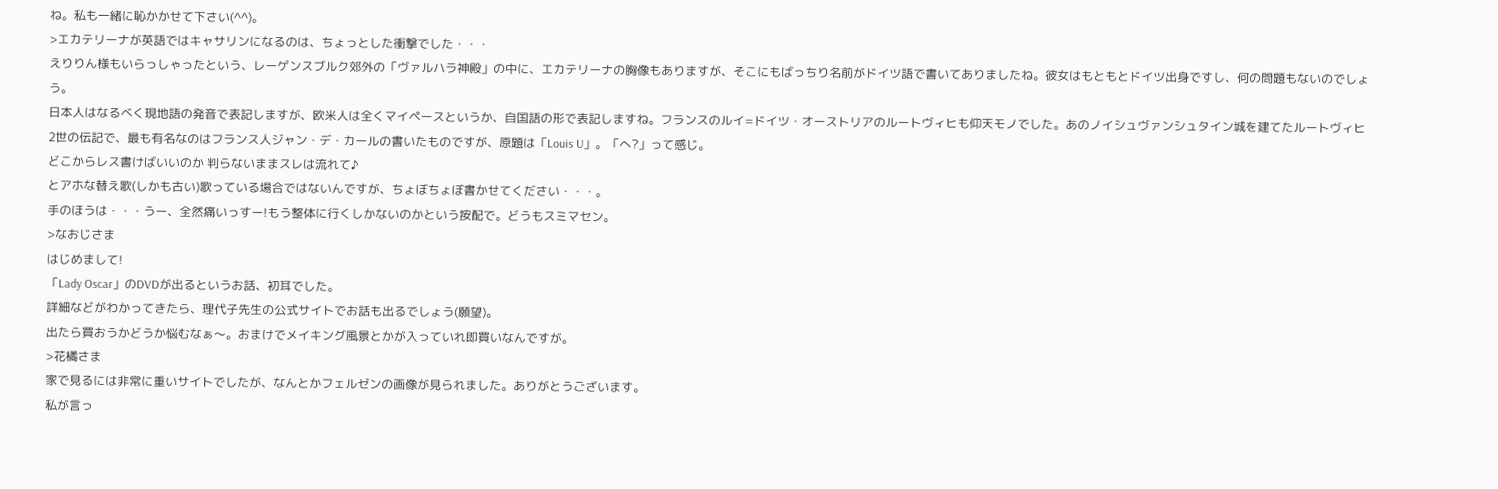ね。私も一緒に恥かかせて下さい(^^)。
>エカテリーナが英語ではキャサリンになるのは、ちょっとした衝撃でした・・・
えりりん様もいらっしゃったという、レーゲンスブルク郊外の「ヴァルハラ神殿」の中に、エカテリーナの胸像もありますが、そこにもばっちり名前がドイツ語で書いてありましたね。彼女はもともとドイツ出身ですし、何の問題もないのでしょう。
日本人はなるべく現地語の発音で表記しますが、欧米人は全くマイペースというか、自国語の形で表記しますね。フランスのルイ=ドイツ・オーストリアのルートヴィヒも仰天モノでした。あのノイシュヴァンシュタイン城を建てたルートヴィヒ2世の伝記で、最も有名なのはフランス人ジャン・デ・カールの書いたものですが、原題は「Louis U」。「へ?」って感じ。
どこからレス書けばいいのか 判らないままスレは流れて♪
とアホな替え歌(しかも古い)歌っている場合ではないんですが、ちょぼちょぼ書かせてください・・・。
手のほうは・・・うー、全然痛いっすー!もう整体に行くしかないのかという按配で。どうもスミマセン。
>なおじさま
はじめまして!
「Lady Oscar」のDVDが出るというお話、初耳でした。
詳細などがわかってきたら、理代子先生の公式サイトでお話も出るでしょう(願望)。
出たら買おうかどうか悩むなぁ〜。おまけでメイキング風景とかが入っていれ即買いなんですが。
>花橘さま
家で見るには非常に重いサイトでしたが、なんとかフェルゼンの画像が見られました。ありがとうございます。
私が言っ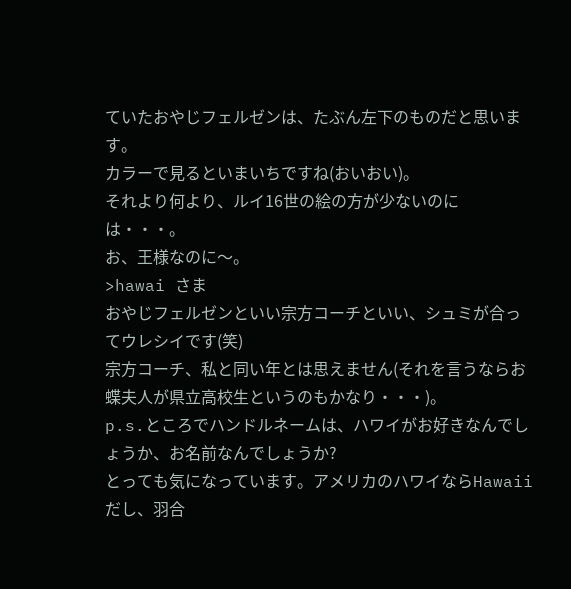ていたおやじフェルゼンは、たぶん左下のものだと思います。
カラーで見るといまいちですね(おいおい)。
それより何より、ルイ16世の絵の方が少ないのには・・・。
お、王様なのに〜。
>hawai さま
おやじフェルゼンといい宗方コーチといい、シュミが合ってウレシイです(笑)
宗方コーチ、私と同い年とは思えません(それを言うならお蝶夫人が県立高校生というのもかなり・・・)。
p.s.ところでハンドルネームは、ハワイがお好きなんでしょうか、お名前なんでしょうか?
とっても気になっています。アメリカのハワイならHawaiiだし、羽合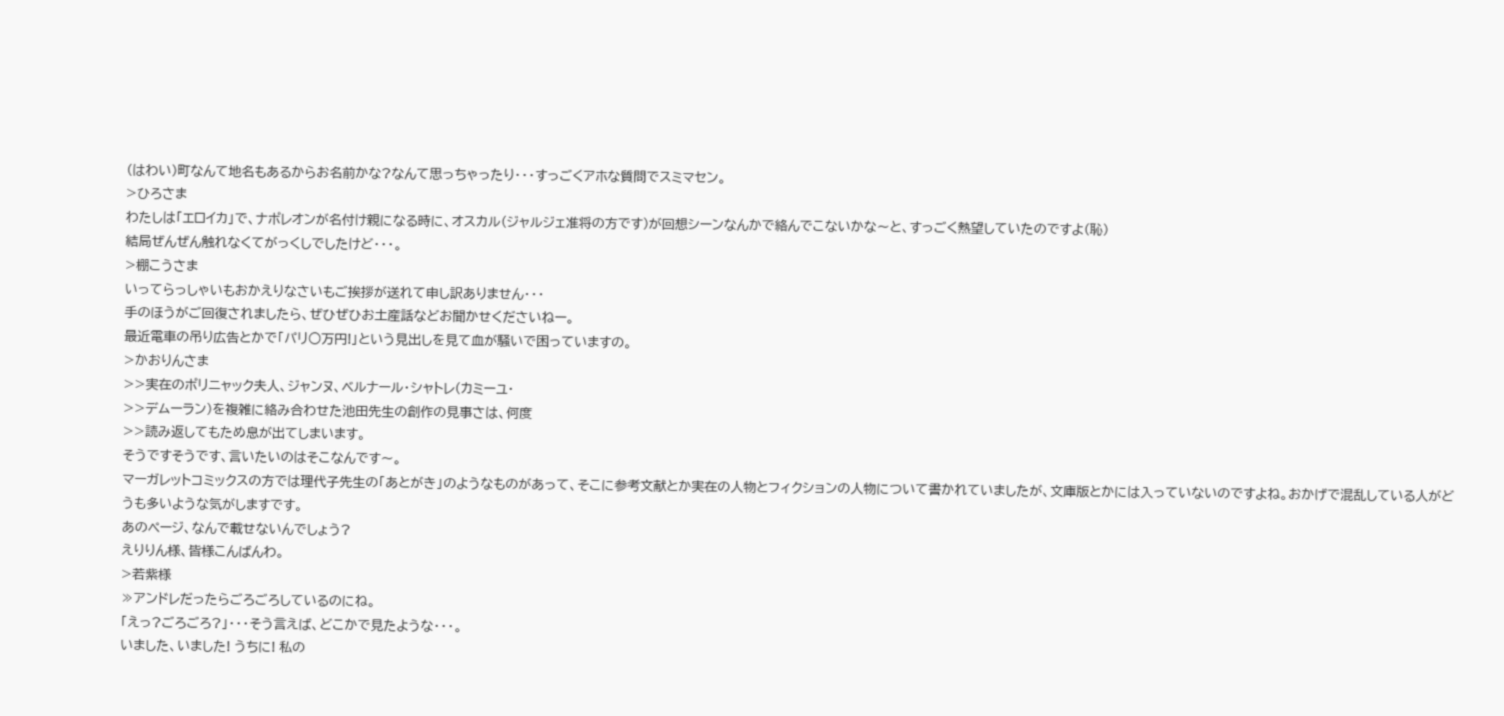(はわい)町なんて地名もあるからお名前かな?なんて思っちゃったり・・・すっごくアホな質問でスミマセン。
>ひろさま
わたしは「エロイカ」で、ナポレオンが名付け親になる時に、オスカル(ジャルジェ准将の方です)が回想シーンなんかで絡んでこないかな〜と、すっごく熱望していたのですよ(恥)
結局ぜんぜん触れなくてがっくしでしたけど・・・。
>棚こうさま
いってらっしゃいもおかえりなさいもご挨拶が送れて申し訳ありません・・・
手のほうがご回復されましたら、ぜひぜひお土産話などお聞かせくださいねー。
最近電車の吊り広告とかで「パリ○万円!」という見出しを見て血が騒いで困っていますの。
>かおりんさま
>>実在のポリニャック夫人、ジャンヌ、ベルナール・シャトレ(カミーユ・
>>デムーラン)を複雑に絡み合わせた池田先生の創作の見事さは、何度
>>読み返してもため息が出てしまいます。
そうですそうです、言いたいのはそこなんです〜。
マーガレットコミックスの方では理代子先生の「あとがき」のようなものがあって、そこに参考文献とか実在の人物とフィクションの人物について書かれていましたが、文庫版とかには入っていないのですよね。おかげで混乱している人がどうも多いような気がしますです。
あのページ、なんで載せないんでしょう?
えりりん様、皆様こんばんわ。
>若紫様
≫アンドレだったらごろごろしているのにね。
「えっ?ごろごろ?」・・・そう言えば、どこかで見たような・・・。
いました、いました! うちに! 私の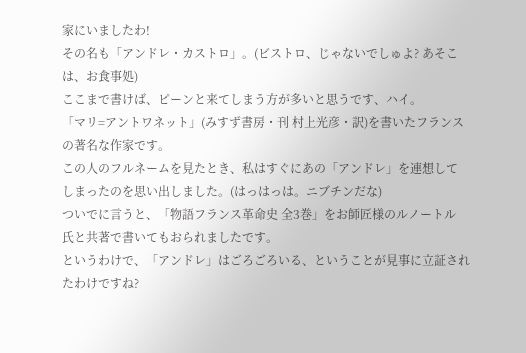家にいましたわ!
その名も「アンドレ・カストロ」。(ビストロ、じゃないでしゅよ? あそこ
は、お食事処)
ここまで書けば、ピーンと来てしまう方が多いと思うです、ハイ。
「マリ=アントワネット」(みすず書房・刊 村上光彦・訳)を書いたフランスの著名な作家です。
この人のフルネームを見たとき、私はすぐにあの「アンドレ」を連想して
しまったのを思い出しました。(はっはっは。ニブチンだな)
ついでに言うと、「物語フランス革命史 全3巻」をお師匠様のルノートル
氏と共著で書いてもおられましたです。
というわけで、「アンドレ」はごろごろいる、ということが見事に立証されたわけですね?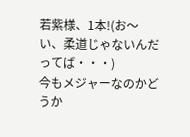若紫様、1本!(お〜い、柔道じゃないんだってば・・・)
今もメジャーなのかどうか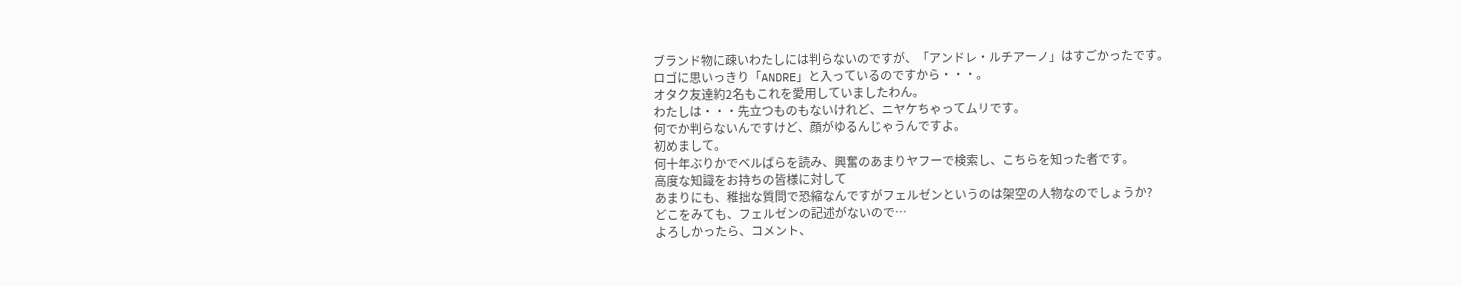ブランド物に疎いわたしには判らないのですが、「アンドレ・ルチアーノ」はすごかったです。
ロゴに思いっきり「ANDRE」と入っているのですから・・・。
オタク友達約2名もこれを愛用していましたわん。
わたしは・・・先立つものもないけれど、ニヤケちゃってムリです。
何でか判らないんですけど、顔がゆるんじゃうんですよ。
初めまして。
何十年ぶりかでベルばらを読み、興奮のあまりヤフーで検索し、こちらを知った者です。
高度な知識をお持ちの皆様に対して
あまりにも、稚拙な質問で恐縮なんですがフェルゼンというのは架空の人物なのでしょうか?
どこをみても、フェルゼンの記述がないので…
よろしかったら、コメント、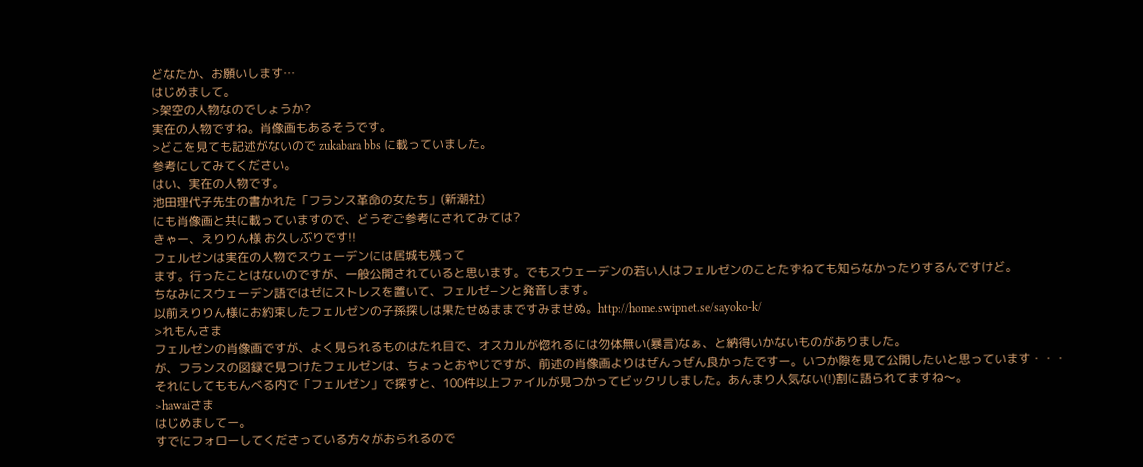どなたか、お願いします…
はじめまして。
>架空の人物なのでしょうか?
実在の人物ですね。肖像画もあるそうです。
>どこを見ても記述がないので zukabara bbs に載っていました。
参考にしてみてください。
はい、実在の人物です。
池田理代子先生の書かれた「フランス革命の女たち」(新潮社)
にも肖像画と共に載っていますので、どうぞご参考にされてみては?
きゃー、えりりん様 お久しぶりです!!
フェルゼンは実在の人物でスウェーデンには居城も残って
ます。行ったことはないのですが、一般公開されていると思います。でもスウェーデンの若い人はフェルゼンのことたずねても知らなかったりするんですけど。
ちなみにスウェーデン語ではゼにストレスを置いて、フェルゼ−ンと発音します。
以前えりりん様にお約束したフェルゼンの子孫探しは果たせぬままですみませぬ。http://home.swipnet.se/sayoko-k/
>れもんさま
フェルゼンの肖像画ですが、よく見られるものはたれ目で、オスカルが惚れるには勿体無い(暴言)なぁ、と納得いかないものがありました。
が、フランスの図録で見つけたフェルゼンは、ちょっとおやじですが、前述の肖像画よりはぜんっぜん良かったですー。いつか隙を見て公開したいと思っています・・・
それにしてももんべる内で「フェルゼン」で探すと、100件以上ファイルが見つかってビックリしました。あんまり人気ない(!)割に語られてますね〜。
>hawaiさま
はじめましてー。
すでにフォローしてくださっている方々がおられるので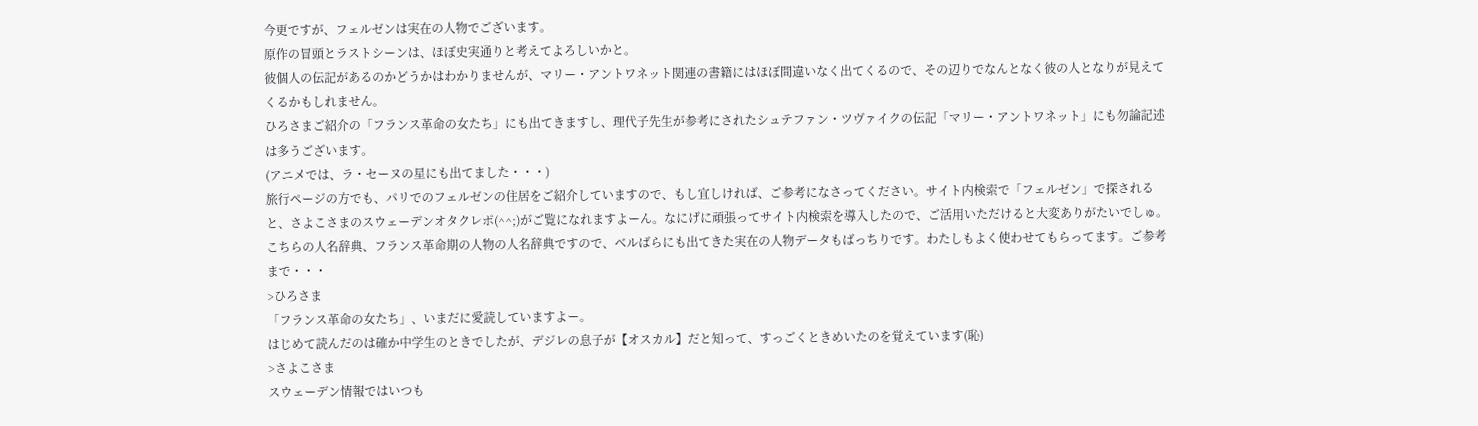今更ですが、フェルゼンは実在の人物でございます。
原作の冒頭とラストシーンは、ほぼ史実通りと考えてよろしいかと。
彼個人の伝記があるのかどうかはわかりませんが、マリー・アントワネット関連の書籍にはほぼ間違いなく出てくるので、その辺りでなんとなく彼の人となりが見えてくるかもしれません。
ひろさまご紹介の「フランス革命の女たち」にも出てきますし、理代子先生が参考にされたシュテファン・ツヴァイクの伝記「マリー・アントワネット」にも勿論記述は多うございます。
(アニメでは、ラ・セーヌの星にも出てました・・・)
旅行ページの方でも、パリでのフェルゼンの住居をご紹介していますので、もし宜しければ、ご参考になさってください。サイト内検索で「フェルゼン」で探されると、さよこさまのスウェーデンオタクレポ(^^;)がご覧になれますよーん。なにげに頑張ってサイト内検索を導入したので、ご活用いただけると大変ありがたいでしゅ。
こちらの人名辞典、フランス革命期の人物の人名辞典ですので、ベルばらにも出てきた実在の人物データもばっちりです。わたしもよく使わせてもらってます。ご参考まで・・・
>ひろさま
「フランス革命の女たち」、いまだに愛読していますよー。
はじめて読んだのは確か中学生のときでしたが、デジレの息子が【オスカル】だと知って、すっごくときめいたのを覚えています(恥)
>さよこさま
スウェーデン情報ではいつも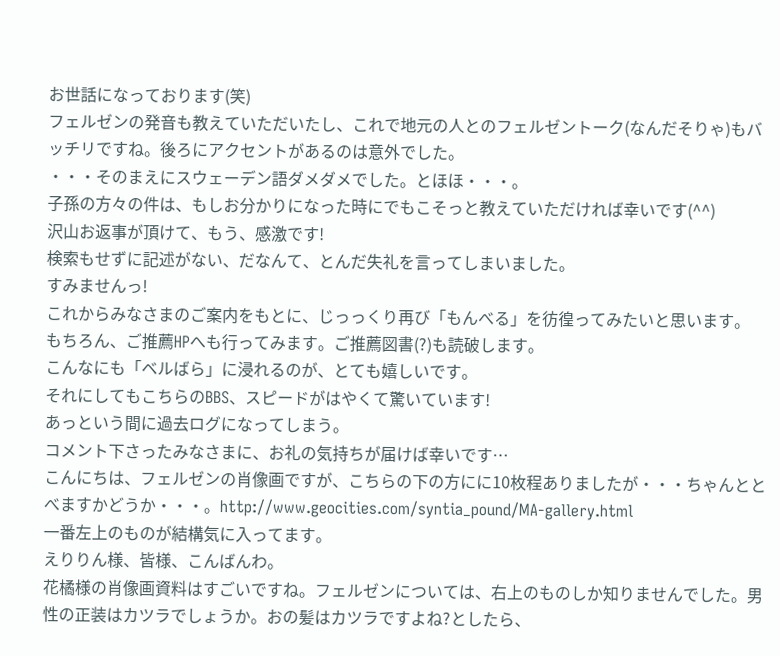お世話になっております(笑)
フェルゼンの発音も教えていただいたし、これで地元の人とのフェルゼントーク(なんだそりゃ)もバッチリですね。後ろにアクセントがあるのは意外でした。
・・・そのまえにスウェーデン語ダメダメでした。とほほ・・・。
子孫の方々の件は、もしお分かりになった時にでもこそっと教えていただければ幸いです(^^)
沢山お返事が頂けて、もう、感激です!
検索もせずに記述がない、だなんて、とんだ失礼を言ってしまいました。
すみませんっ!
これからみなさまのご案内をもとに、じっっくり再び「もんべる」を彷徨ってみたいと思います。
もちろん、ご推薦HPへも行ってみます。ご推薦図書(?)も読破します。
こんなにも「ベルばら」に浸れるのが、とても嬉しいです。
それにしてもこちらのBBS、スピードがはやくて驚いています!
あっという間に過去ログになってしまう。
コメント下さったみなさまに、お礼の気持ちが届けば幸いです…
こんにちは、フェルゼンの肖像画ですが、こちらの下の方にに10枚程ありましたが・・・ちゃんととべますかどうか・・・。http://www.geocities.com/syntia_pound/MA-gallery.html
一番左上のものが結構気に入ってます。
えりりん様、皆様、こんばんわ。
花橘様の肖像画資料はすごいですね。フェルゼンについては、右上のものしか知りませんでした。男性の正装はカツラでしょうか。おの髪はカツラですよね?としたら、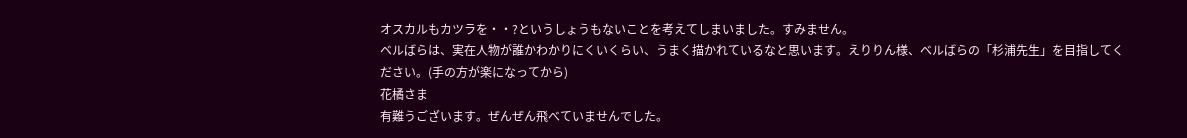オスカルもカツラを・・?というしょうもないことを考えてしまいました。すみません。
ベルばらは、実在人物が誰かわかりにくいくらい、うまく描かれているなと思います。えりりん様、ベルばらの「杉浦先生」を目指してください。(手の方が楽になってから)
花橘さま
有難うございます。ぜんぜん飛べていませんでした。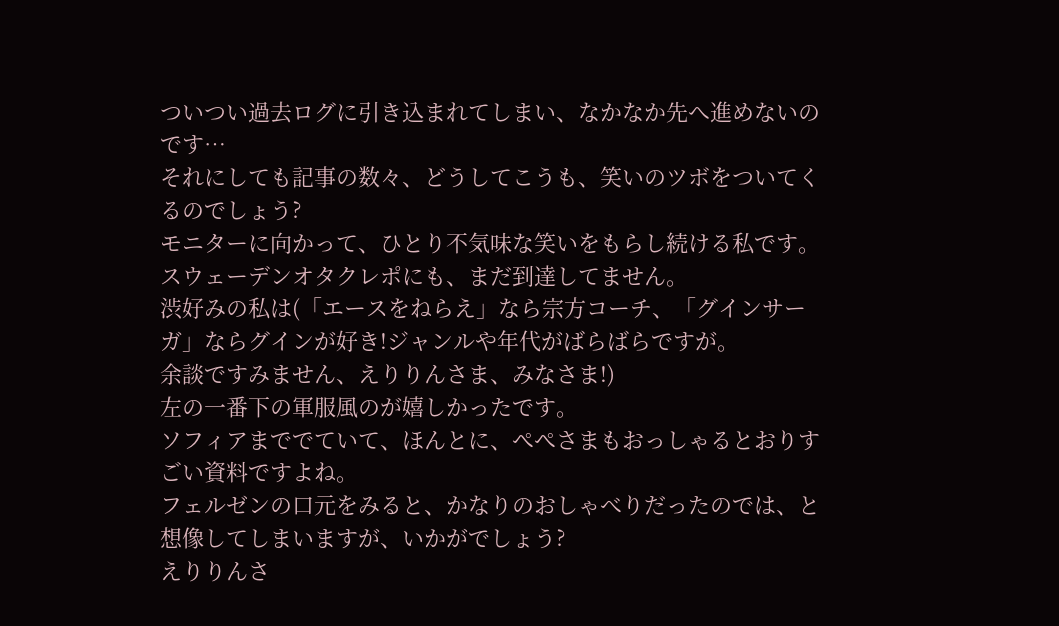ついつい過去ログに引き込まれてしまい、なかなか先へ進めないのです…
それにしても記事の数々、どうしてこうも、笑いのツボをついてくるのでしょう?
モニターに向かって、ひとり不気味な笑いをもらし続ける私です。
スウェーデンオタクレポにも、まだ到達してません。
渋好みの私は(「エースをねらえ」なら宗方コーチ、「グインサーガ」ならグインが好き!ジャンルや年代がばらばらですが。
余談ですみません、えりりんさま、みなさま!)
左の一番下の軍服風のが嬉しかったです。
ソフィアまででていて、ほんとに、ぺぺさまもおっしゃるとおりすごい資料ですよね。
フェルゼンの口元をみると、かなりのおしゃべりだったのでは、と想像してしまいますが、いかがでしょう?
えりりんさ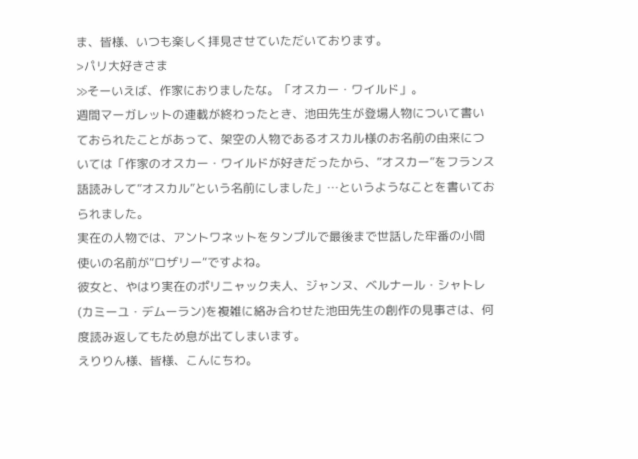ま、皆様、いつも楽しく拝見させていただいております。
>パリ大好きさま
≫そーいえば、作家におりましたな。「オスカー・ワイルド」。
週間マーガレットの連載が終わったとき、池田先生が登場人物について書いておられたことがあって、架空の人物であるオスカル様のお名前の由来については「作家のオスカー・ワイルドが好きだったから、”オスカー”をフランス語読みして”オスカル”という名前にしました」…というようなことを書いておられました。
実在の人物では、アントワネットをタンプルで最後まで世話した牢番の小間使いの名前が“ロザリー“ですよね。
彼女と、やはり実在のポリニャック夫人、ジャンヌ、ベルナール・シャトレ(カミーユ・デムーラン)を複雑に絡み合わせた池田先生の創作の見事さは、何度読み返してもため息が出てしまいます。
えりりん様、皆様、こんにちわ。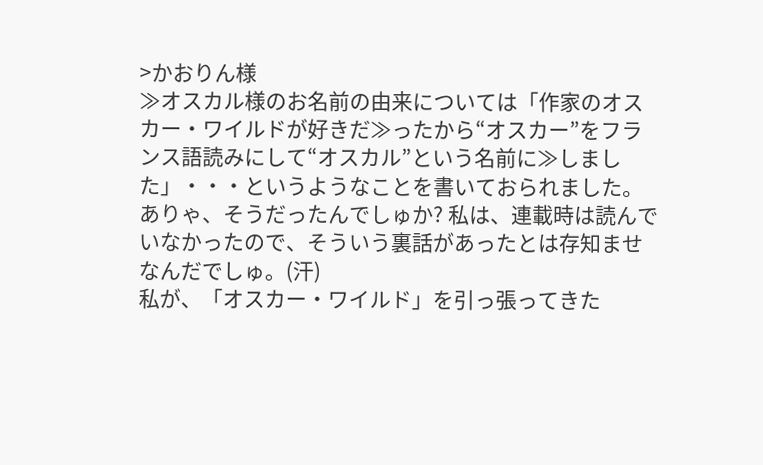>かおりん様
≫オスカル様のお名前の由来については「作家のオスカー・ワイルドが好きだ≫ったから“オスカー”をフランス語読みにして“オスカル”という名前に≫しました」・・・というようなことを書いておられました。
ありゃ、そうだったんでしゅか? 私は、連載時は読んでいなかったので、そういう裏話があったとは存知ませなんだでしゅ。(汗)
私が、「オスカー・ワイルド」を引っ張ってきた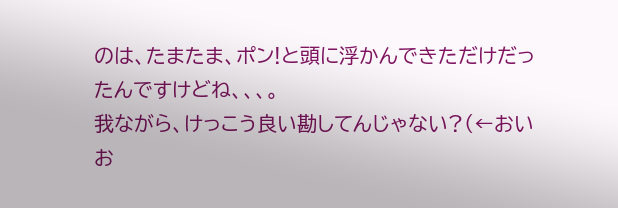のは、たまたま、ポン!と頭に浮かんできただけだったんですけどね、、、。
我ながら、けっこう良い勘してんじゃない?(←おいお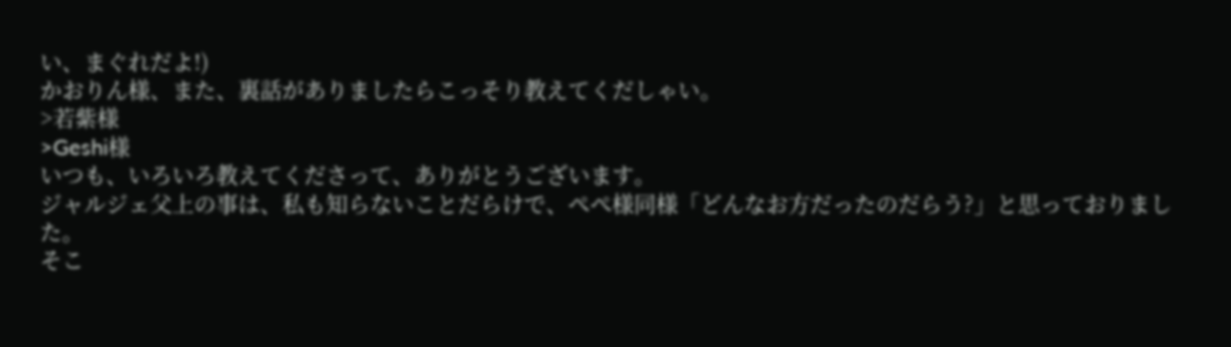い、まぐれだよ!)
かおりん様、また、裏話がありましたらこっそり教えてくだしゃい。
>若紫様
>Geshi様
いつも、いろいろ教えてくださって、ありがとうございます。
ジャルジェ父上の事は、私も知らないことだらけで、ぺぺ様同様「どんなお方だったのだらう?」と思っておりました。
そこ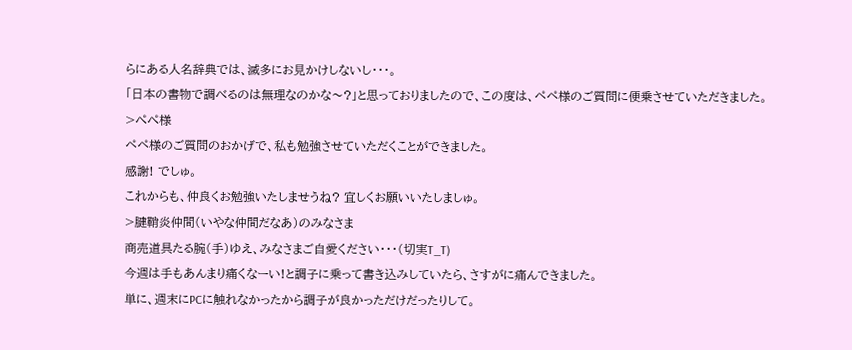らにある人名辞典では、滅多にお見かけしないし・・・。
「日本の書物で調べるのは無理なのかな〜?」と思っておりましたので、この度は、ペペ様のご質問に便乗させていただきました。
>ぺぺ様
ペペ様のご質問のおかげで、私も勉強させていただくことができました。
感謝! でしゅ。
これからも、仲良くお勉強いたしませうね? 宜しくお願いいたしましゅ。
>腱鞘炎仲間(いやな仲間だなあ)のみなさま
商売道具たる腕(手)ゆえ、みなさまご自愛ください・・・(切実T_T)
今週は手もあんまり痛くなーい!と調子に乗って書き込みしていたら、さすがに痛んできました。
単に、週末にPCに触れなかったから調子が良かっただけだったりして。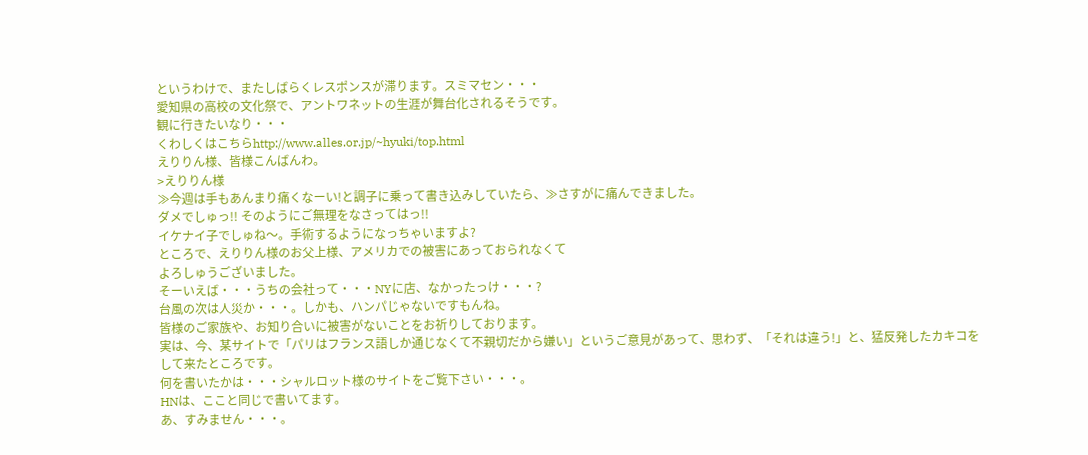というわけで、またしばらくレスポンスが滞ります。スミマセン・・・
愛知県の高校の文化祭で、アントワネットの生涯が舞台化されるそうです。
観に行きたいなり・・・
くわしくはこちらhttp://www.alles.or.jp/~hyuki/top.html
えりりん様、皆様こんばんわ。
>えりりん様
≫今週は手もあんまり痛くなーい!と調子に乗って書き込みしていたら、≫さすがに痛んできました。
ダメでしゅっ!! そのようにご無理をなさってはっ!!
イケナイ子でしゅね〜。手術するようになっちゃいますよ?
ところで、えりりん様のお父上様、アメリカでの被害にあっておられなくて
よろしゅうございました。
そーいえば・・・うちの会社って・・・NYに店、なかったっけ・・・?
台風の次は人災か・・・。しかも、ハンパじゃないですもんね。
皆様のご家族や、お知り合いに被害がないことをお祈りしております。
実は、今、某サイトで「パリはフランス語しか通じなくて不親切だから嫌い」というご意見があって、思わず、「それは違う!」と、猛反発したカキコをして来たところです。
何を書いたかは・・・シャルロット様のサイトをご覧下さい・・・。
HNは、ここと同じで書いてます。
あ、すみません・・・。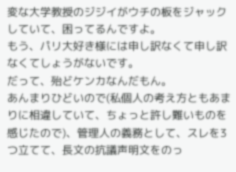変な大学教授のジジイがウチの板をジャックしていて、困ってるんですよ。
もう、パリ大好き様には申し訳なくて申し訳なくてしょうがないです。
だって、殆どケンカなんだもん。
あんまりひどいので(私個人の考え方ともあまりに相違していて、ちょっと許し難いものを感じたので)、管理人の義務として、スレを3つ立てて、長文の抗議声明文をのっ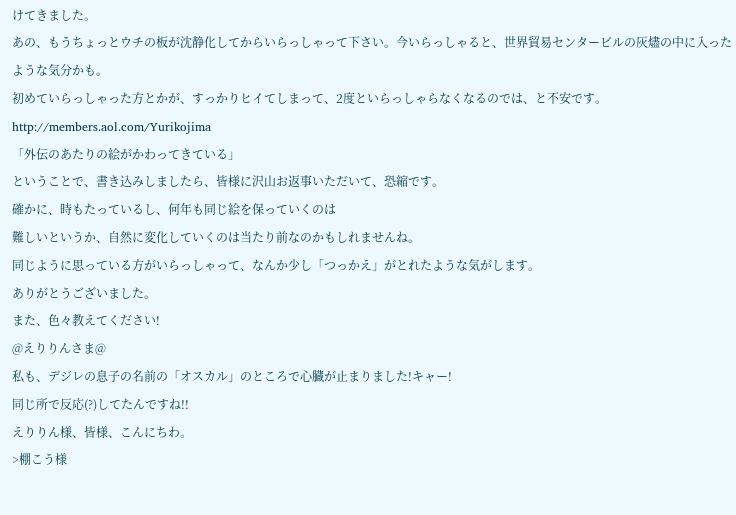けてきました。
あの、もうちょっとウチの板が沈静化してからいらっしゃって下さい。今いらっしゃると、世界貿易センタービルの灰燼の中に入ったような気分かも。
初めていらっしゃった方とかが、すっかりヒイてしまって、2度といらっしゃらなくなるのでは、と不安です。http://members.aol.com/Yurikojima
「外伝のあたりの絵がかわってきている」
ということで、書き込みしましたら、皆様に沢山お返事いただいて、恐縮です。
確かに、時もたっているし、何年も同じ絵を保っていくのは
難しいというか、自然に変化していくのは当たり前なのかもしれませんね。
同じように思っている方がいらっしゃって、なんか少し「つっかえ」がとれたような気がします。
ありがとうございました。
また、色々教えてください!
@えりりんさま@
私も、デジレの息子の名前の「オスカル」のところで心臓が止まりました!キャー!
同じ所で反応(?)してたんですね!!
えりりん様、皆様、こんにちわ。
>棚こう様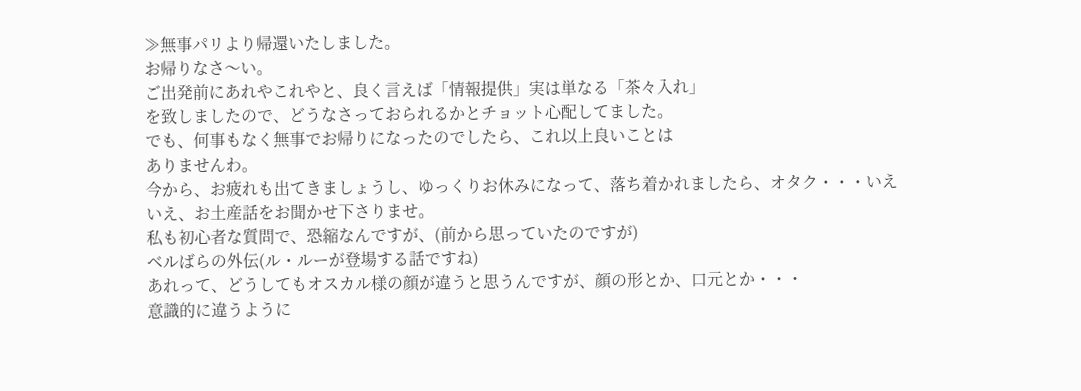≫無事パリより帰還いたしました。
お帰りなさ〜い。
ご出発前にあれやこれやと、良く言えば「情報提供」実は単なる「茶々入れ」
を致しましたので、どうなさっておられるかとチョット心配してました。
でも、何事もなく無事でお帰りになったのでしたら、これ以上良いことは
ありませんわ。
今から、お疲れも出てきましょうし、ゆっくりお休みになって、落ち着かれましたら、オタク・・・いえいえ、お土産話をお聞かせ下さりませ。
私も初心者な質問で、恐縮なんですが、(前から思っていたのですが)
ベルばらの外伝(ル・ルーが登場する話ですね)
あれって、どうしてもオスカル様の顔が違うと思うんですが、顔の形とか、口元とか・・・
意識的に違うように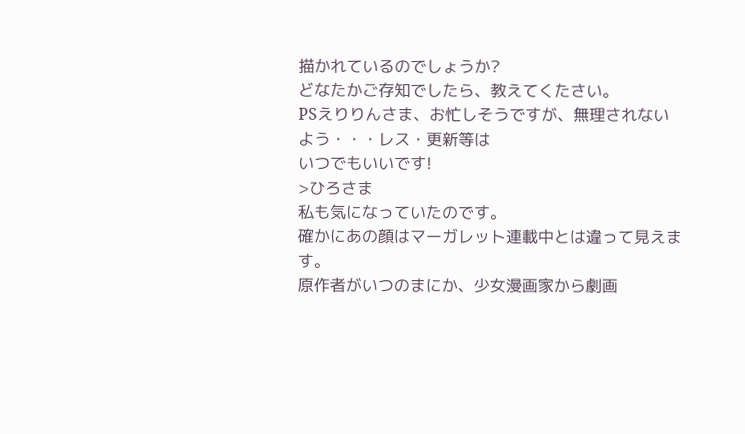描かれているのでしょうか?
どなたかご存知でしたら、教えてくたさい。
PSえりりんさま、お忙しそうですが、無理されないよう・・・レス・更新等は
いつでもいいです!
>ひろさま
私も気になっていたのです。
確かにあの顔はマーガレット連載中とは違って見えます。
原作者がいつのまにか、少女漫画家から劇画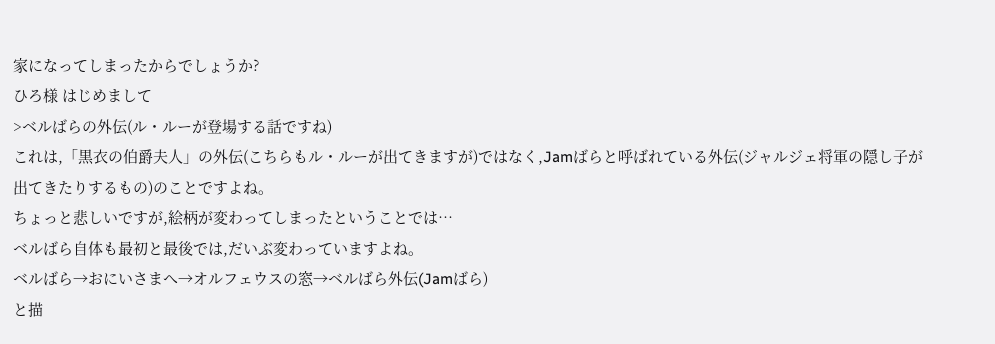家になってしまったからでしょうか?
ひろ様 はじめまして
>ベルばらの外伝(ル・ルーが登場する話ですね)
これは,「黒衣の伯爵夫人」の外伝(こちらもル・ルーが出てきますが)ではなく,Jamばらと呼ばれている外伝(ジャルジェ将軍の隠し子が出てきたりするもの)のことですよね。
ちょっと悲しいですが,絵柄が変わってしまったということでは…
ベルばら自体も最初と最後では,だいぶ変わっていますよね。
ベルばら→おにいさまへ→オルフェウスの窓→ベルばら外伝(Jamばら)
と描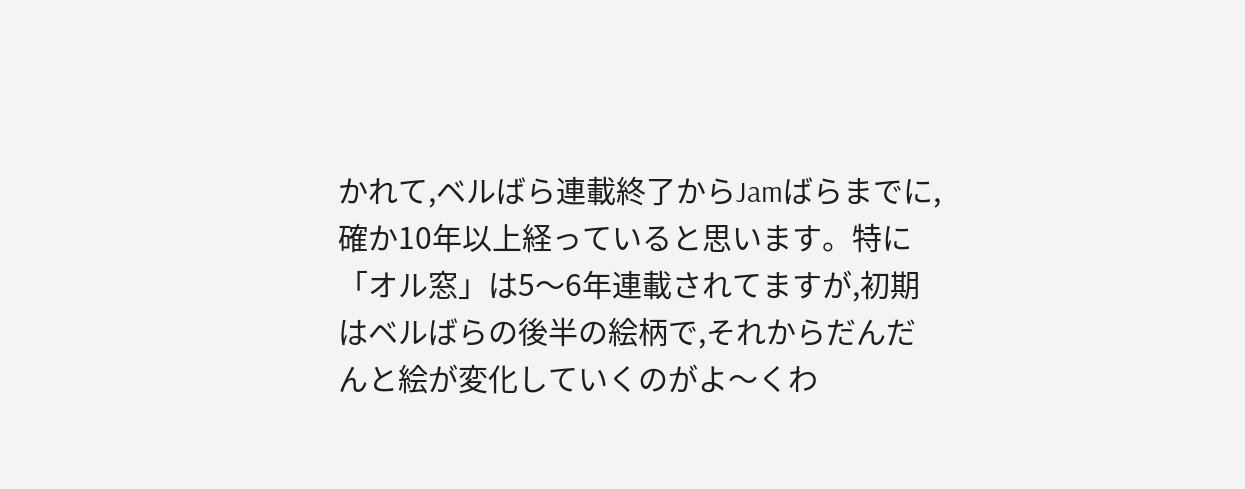かれて,ベルばら連載終了からJamばらまでに,確か10年以上経っていると思います。特に「オル窓」は5〜6年連載されてますが,初期はベルばらの後半の絵柄で,それからだんだんと絵が変化していくのがよ〜くわ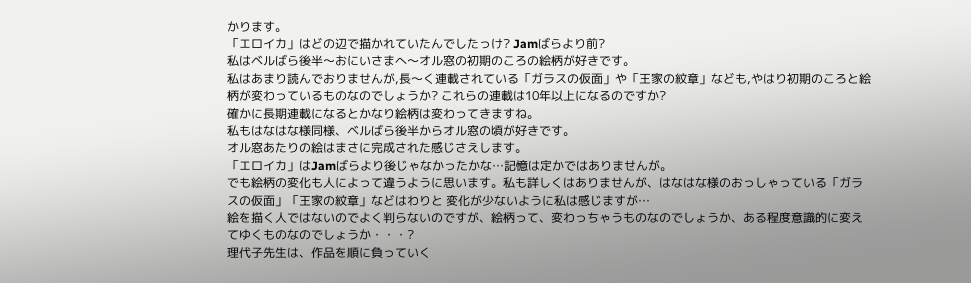かります。
「エロイカ」はどの辺で描かれていたんでしたっけ? Jamばらより前?
私はベルばら後半〜おにいさまへ〜オル窓の初期のころの絵柄が好きです。
私はあまり読んでおりませんが,長〜く連載されている「ガラスの仮面」や「王家の紋章」なども,やはり初期のころと絵柄が変わっているものなのでしょうか? これらの連載は10年以上になるのですか?
確かに長期連載になるとかなり絵柄は変わってきますね。
私もはなはな様同様、ベルばら後半からオル窓の頃が好きです。
オル窓あたりの絵はまさに完成された感じさえします。
「エロイカ」はJamばらより後じゃなかったかな…記憶は定かではありませんが。
でも絵柄の変化も人によって違うように思います。私も詳しくはありませんが、はなはな様のおっしゃっている「ガラスの仮面」「王家の紋章」などはわりと 変化が少ないように私は感じますが…
絵を描く人ではないのでよく判らないのですが、絵柄って、変わっちゃうものなのでしょうか、ある程度意識的に変えてゆくものなのでしょうか・・・?
理代子先生は、作品を順に負っていく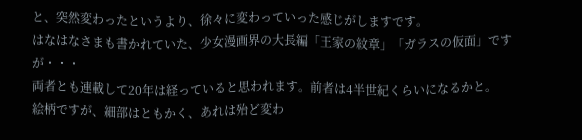と、突然変わったというより、徐々に変わっていった感じがしますです。
はなはなさまも書かれていた、少女漫画界の大長編「王家の紋章」「ガラスの仮面」ですが・・・
両者とも連載して20年は経っていると思われます。前者は4半世紀くらいになるかと。
絵柄ですが、細部はともかく、あれは殆ど変わ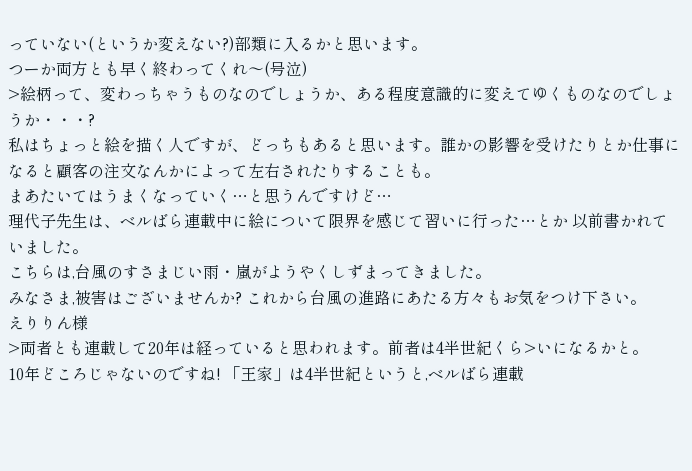っていない(というか変えない?)部類に入るかと思います。
つーか両方とも早く終わってくれ〜(号泣)
>絵柄って、変わっちゃうものなのでしょうか、ある程度意識的に変えてゆくものなのでしょうか・・・?
私はちょっと絵を描く人ですが、どっちもあると思います。誰かの影響を受けたりとか仕事になると顧客の注文なんかによって左右されたりすることも。
まあたいてはうまくなっていく…と思うんですけど…
理代子先生は、ベルばら連載中に絵について限界を感じて習いに行った…とか 以前書かれていました。
こちらは,台風のすさまじい雨・嵐がようやくしずまってきました。
みなさま,被害はございませんか? これから台風の進路にあたる方々もお気をつけ下さい。
えりりん様
>両者とも連載して20年は経っていると思われます。前者は4半世紀くら>いになるかと。
10年どころじゃないのですね! 「王家」は4半世紀というと,ベルばら連載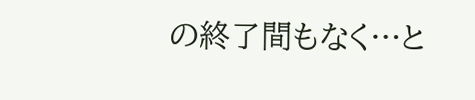の終了間もなく…と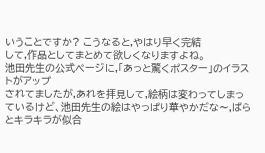いうことですか? こうなると,やはり早く完結
して,作品としてまとめて欲しくなりますよね。
池田先生の公式ページに,「あっと驚くポスター」のイラストがアップ
されてましたが,あれを拝見して,絵柄は変わってしまっているけど、池田先生の絵はやっぱり華やかだな〜,ばらとキラキラが似合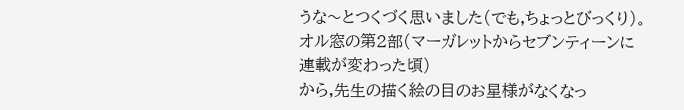うな〜とつくづく思いました(でも,ちょっとびっくり)。
オル窓の第2部(マーガレットからセブンティーンに連載が変わった頃)
から,先生の描く絵の目のお星様がなくなっ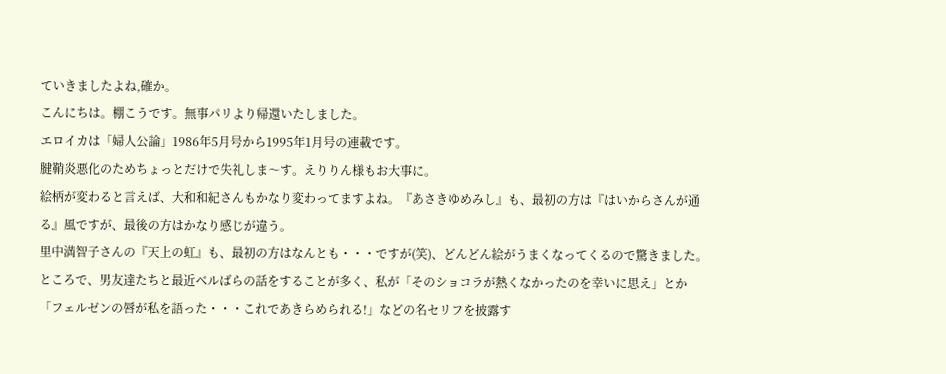ていきましたよね,確か。
こんにちは。棚こうです。無事パリより帰還いたしました。
エロイカは「婦人公論」1986年5月号から1995年1月号の連載です。
腱鞘炎悪化のためちょっとだけで失礼しま〜す。えりりん様もお大事に。
絵柄が変わると言えば、大和和紀さんもかなり変わってますよね。『あさきゆめみし』も、最初の方は『はいからさんが通る』風ですが、最後の方はかなり感じが違う。
里中満智子さんの『天上の虹』も、最初の方はなんとも・・・ですが(笑)、どんどん絵がうまくなってくるので驚きました。
ところで、男友達たちと最近ベルばらの話をすることが多く、私が「そのショコラが熱くなかったのを幸いに思え」とか「フェルゼンの唇が私を語った・・・これであきらめられる!」などの名セリフを披露す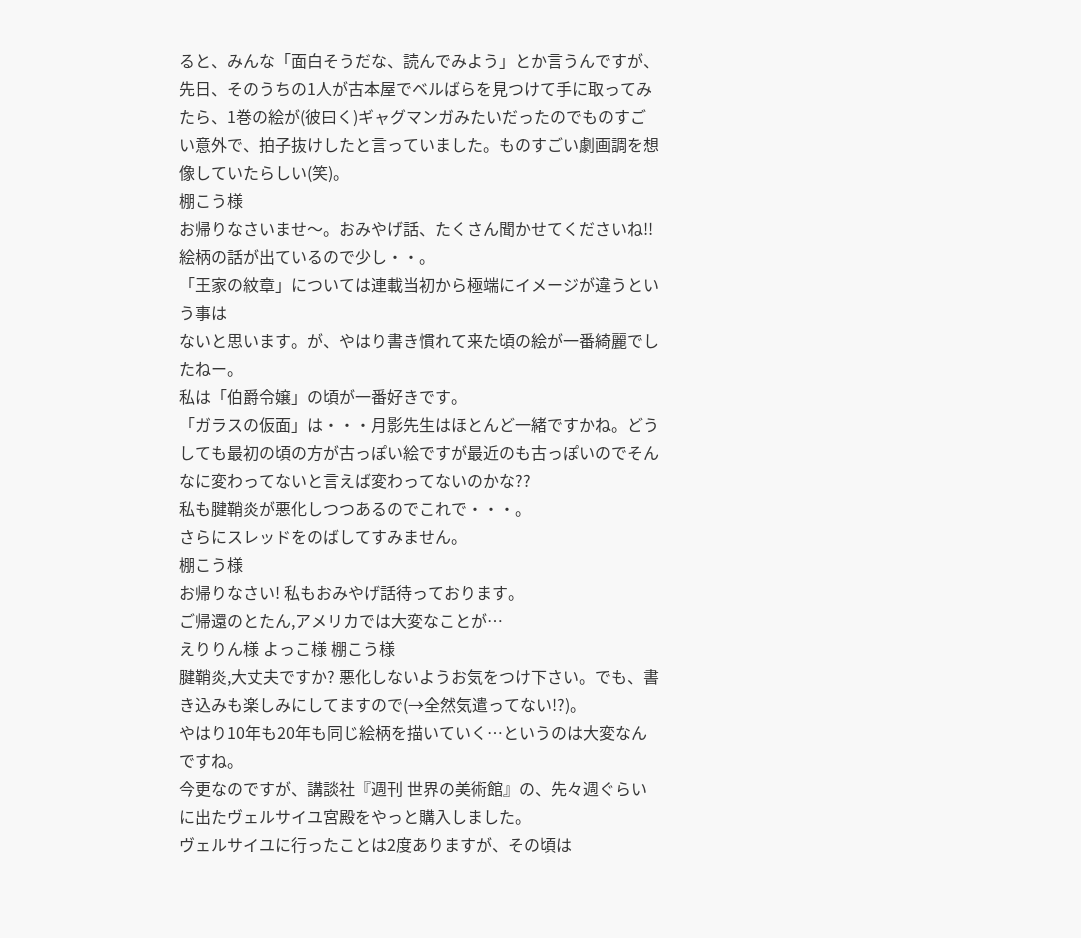ると、みんな「面白そうだな、読んでみよう」とか言うんですが、先日、そのうちの1人が古本屋でベルばらを見つけて手に取ってみたら、1巻の絵が(彼曰く)ギャグマンガみたいだったのでものすごい意外で、拍子抜けしたと言っていました。ものすごい劇画調を想像していたらしい(笑)。
棚こう様
お帰りなさいませ〜。おみやげ話、たくさん聞かせてくださいね!!
絵柄の話が出ているので少し・・。
「王家の紋章」については連載当初から極端にイメージが違うという事は
ないと思います。が、やはり書き慣れて来た頃の絵が一番綺麗でしたねー。
私は「伯爵令嬢」の頃が一番好きです。
「ガラスの仮面」は・・・月影先生はほとんど一緒ですかね。どうしても最初の頃の方が古っぽい絵ですが最近のも古っぽいのでそんなに変わってないと言えば変わってないのかな??
私も腱鞘炎が悪化しつつあるのでこれで・・・。
さらにスレッドをのばしてすみません。
棚こう様
お帰りなさい! 私もおみやげ話待っております。
ご帰還のとたん,アメリカでは大変なことが…
えりりん様 よっこ様 棚こう様
腱鞘炎,大丈夫ですか? 悪化しないようお気をつけ下さい。でも、書き込みも楽しみにしてますので(→全然気遣ってない!?)。
やはり10年も20年も同じ絵柄を描いていく…というのは大変なんですね。
今更なのですが、講談社『週刊 世界の美術館』の、先々週ぐらいに出たヴェルサイユ宮殿をやっと購入しました。
ヴェルサイユに行ったことは2度ありますが、その頃は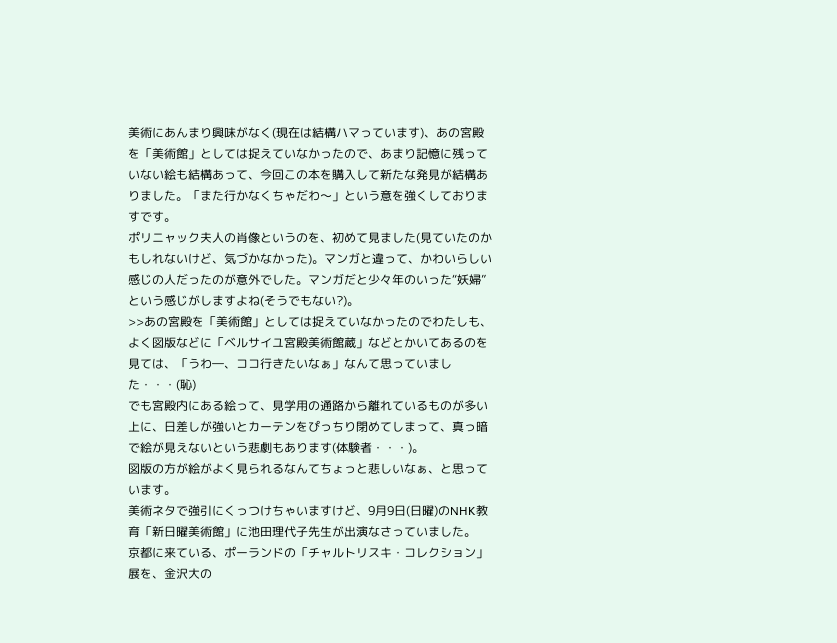美術にあんまり興味がなく(現在は結構ハマっています)、あの宮殿を「美術館」としては捉えていなかったので、あまり記憶に残っていない絵も結構あって、今回この本を購入して新たな発見が結構ありました。「また行かなくちゃだわ〜」という意を強くしておりますです。
ポリニャック夫人の肖像というのを、初めて見ました(見ていたのかもしれないけど、気づかなかった)。マンガと違って、かわいらしい感じの人だったのが意外でした。マンガだと少々年のいった“妖婦”という感じがしますよね(そうでもない?)。
>>あの宮殿を「美術館」としては捉えていなかったのでわたしも、よく図版などに「ベルサイユ宮殿美術館蔵」などとかいてあるのを見ては、「うわ―、ココ行きたいなぁ」なんて思っていました・・・(恥)
でも宮殿内にある絵って、見学用の通路から離れているものが多い上に、日差しが強いとカーテンをぴっちり閉めてしまって、真っ暗で絵が見えないという悲劇もあります(体験者・・・)。
図版の方が絵がよく見られるなんてちょっと悲しいなぁ、と思っています。
美術ネタで強引にくっつけちゃいますけど、9月9日(日曜)のNHK教育「新日曜美術館」に池田理代子先生が出演なさっていました。
京都に来ている、ポーランドの「チャルトリスキ・コレクション」展を、金沢大の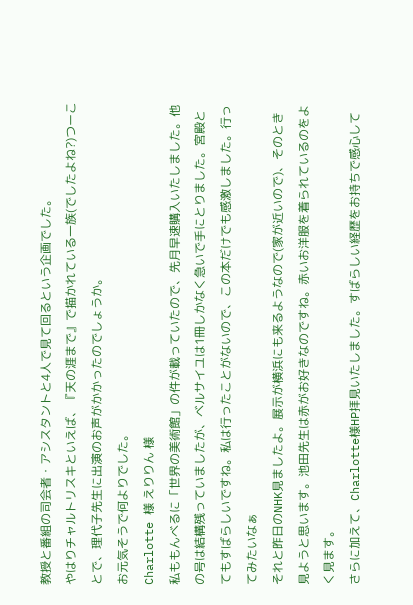教授と番組の司会者・アシスタントと4人で見て回るという企画でした。
やはりチャルトリスキといえば、『天の涯まで』で描かれている一族(でしたよね?)つーことで、理代子先生に出演のお声がかかったのでしょうか。
お元気そうで何よりでした。
Charlotte 様 えりりん 様
私ももんべるに「世界の美術館」の件が載っていたので、先月早速購入いたしました。他の号は結構残っていましたが、ベルサイユは1冊しかなく急いで手にとりました。宮殿とてもすばらしいですね。私は行ったことがないので、この本だけでも感激しました。行ってみたいなぁ
それと昨日のNHK見ましたよ。展示が横浜にも来るようなので(家が近いので)、そのとき見ようと思います。池田先生は赤がお好きなのですね。赤いお洋服を着られているのをよく見ます。
さらに加えて、Charlotte様HP拝見いたしました。すばらしい経歴をお持ちで感心して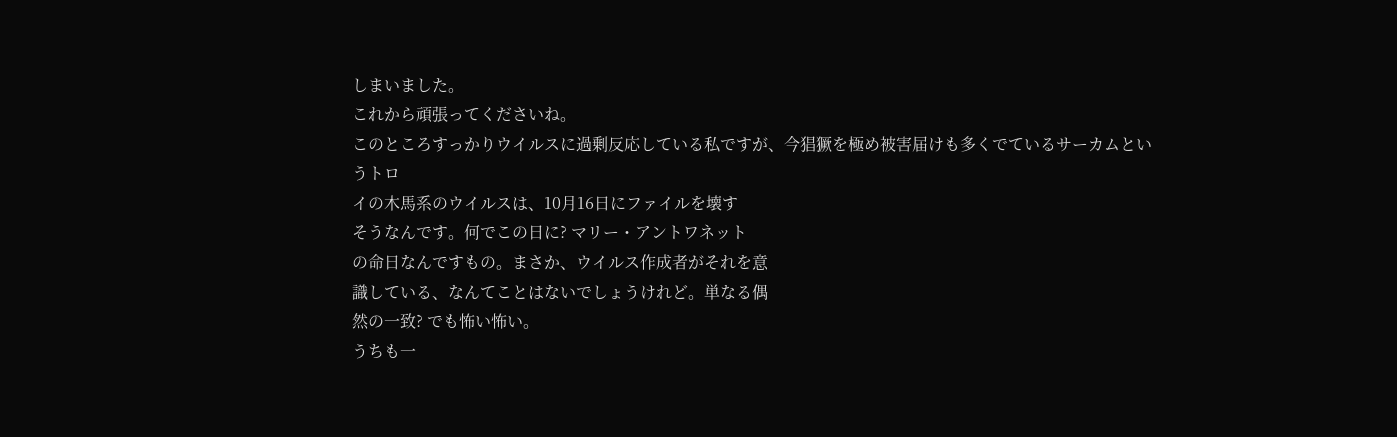しまいました。
これから頑張ってくださいね。
このところすっかりウイルスに過剰反応している私ですが、今猖獗を極め被害届けも多くでているサーカムというトロ
イの木馬系のウイルスは、10月16日にファイルを壊す
そうなんです。何でこの日に? マリー・アントワネット
の命日なんですもの。まさか、ウイルス作成者がそれを意
識している、なんてことはないでしょうけれど。単なる偶
然の一致? でも怖い怖い。
うちも一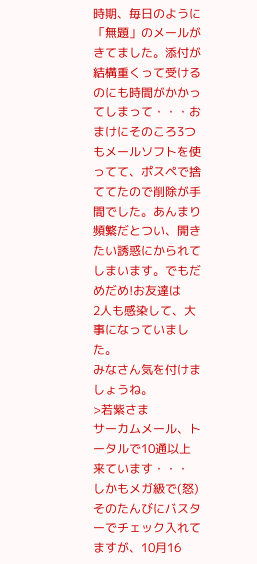時期、毎日のように「無題」のメールがきてました。添付が結構重くって受けるのにも時間がかかってしまって・・・おまけにそのころ3つもメールソフトを使ってて、ポスペで捨ててたので削除が手間でした。あんまり頻繁だとつい、開きたい誘惑にかられてしまいます。でもだめだめ!お友達は
2人も感染して、大事になっていました。
みなさん気を付けましょうね。
>若紫さま
サーカムメール、トータルで10通以上来ています・・・
しかもメガ級で(怒)
そのたんびにバスターでチェック入れてますが、10月16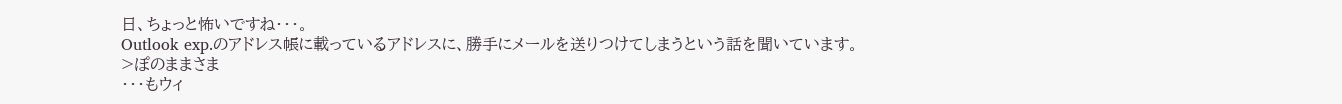日、ちょっと怖いですね・・・。
Outlook exp.のアドレス帳に載っているアドレスに、勝手にメールを送りつけてしまうという話を聞いています。
>ぽのままさま
・・・もウィ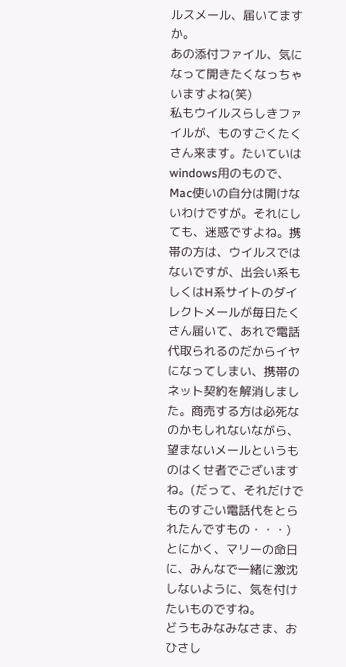ルスメール、届いてますか。
あの添付ファイル、気になって開きたくなっちゃいますよね(笑)
私もウイルスらしきファイルが、ものすごくたくさん来ます。たいていはwindows用のもので、Mac使いの自分は開けないわけですが。それにしても、迷惑ですよね。携帯の方は、ウイルスではないですが、出会い系もしくはH系サイトのダイレクトメールが毎日たくさん届いて、あれで電話代取られるのだからイヤになってしまい、携帯のネット契約を解消しました。商売する方は必死なのかもしれないながら、望まないメールというものはくせ者でございますね。(だって、それだけでものすごい電話代をとられたんですもの・・・)
とにかく、マリーの命日に、みんなで一緒に激沈しないように、気を付けたいものですね。
どうもみなみなさま、おひさし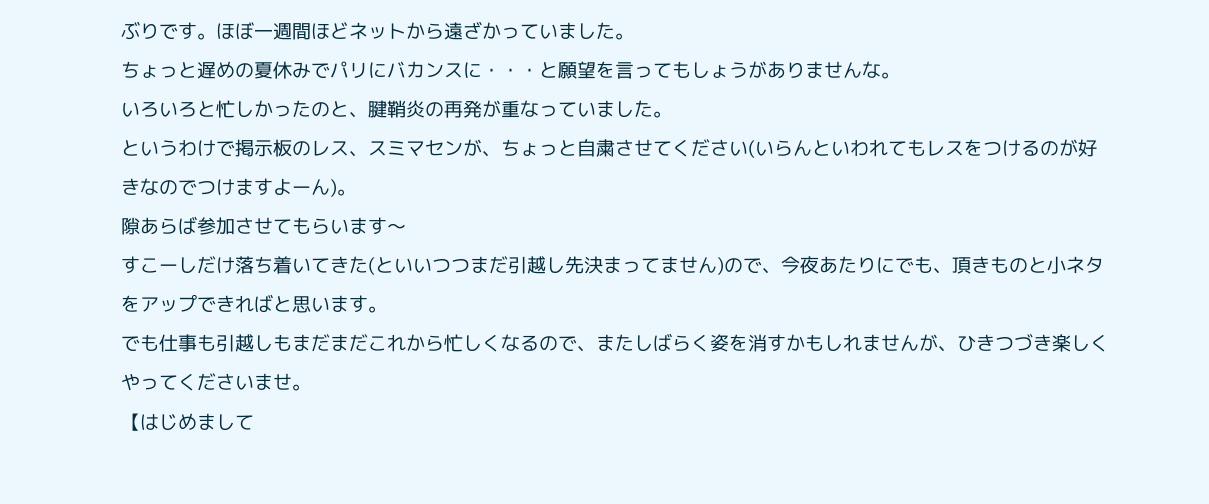ぶりです。ほぼ一週間ほどネットから遠ざかっていました。
ちょっと遅めの夏休みでパリにバカンスに・・・と願望を言ってもしょうがありませんな。
いろいろと忙しかったのと、腱鞘炎の再発が重なっていました。
というわけで掲示板のレス、スミマセンが、ちょっと自粛させてください(いらんといわれてもレスをつけるのが好きなのでつけますよーん)。
隙あらば参加させてもらいます〜
すこーしだけ落ち着いてきた(といいつつまだ引越し先決まってません)ので、今夜あたりにでも、頂きものと小ネタをアップできればと思います。
でも仕事も引越しもまだまだこれから忙しくなるので、またしばらく姿を消すかもしれませんが、ひきつづき楽しくやってくださいませ。
【はじめまして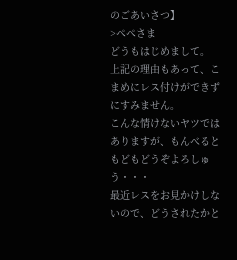のごあいさつ】
>ペペさま
どうもはじめまして。
上記の理由もあって、こまめにレス付けができずにすみません。
こんな情けないヤツではありますが、もんべるともどもどうぞよろしゅう・・・
最近レスをお見かけしないので、どうされたかと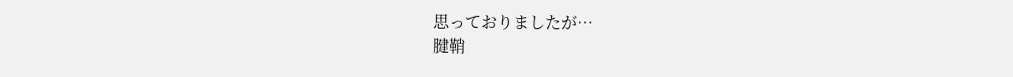思っておりましたが…
腱鞘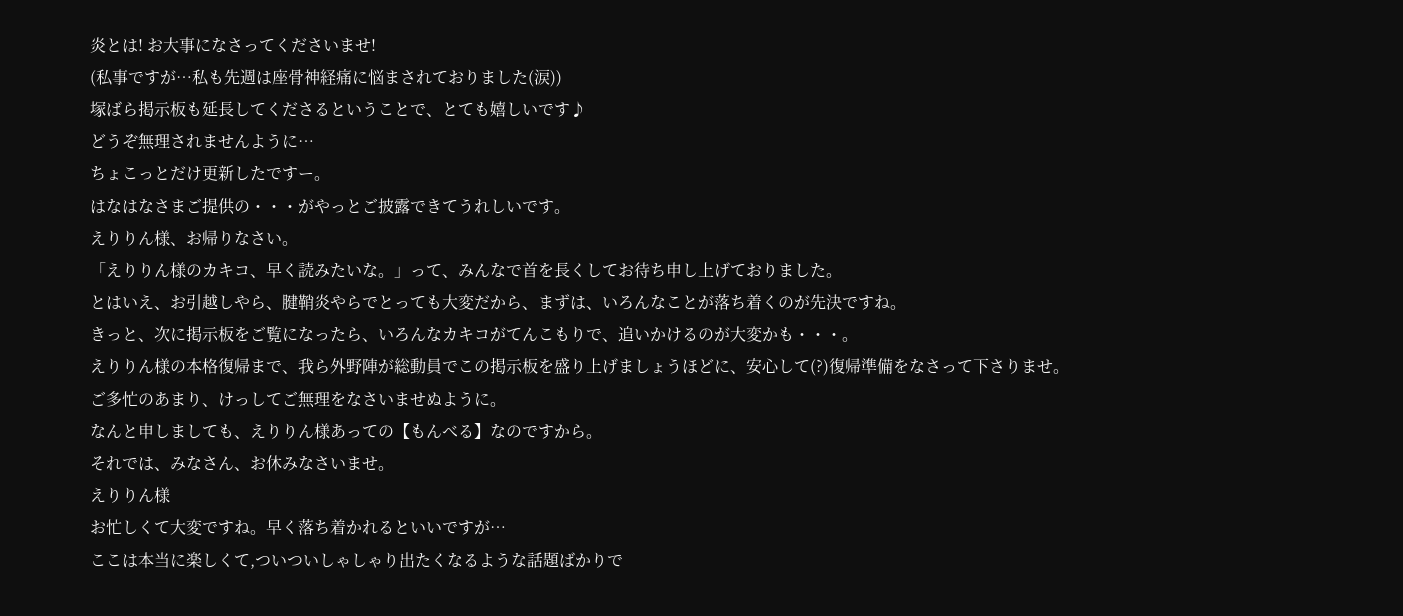炎とは! お大事になさってくださいませ!
(私事ですが…私も先週は座骨神経痛に悩まされておりました(涙))
塚ばら掲示板も延長してくださるということで、とても嬉しいです♪
どうぞ無理されませんように…
ちょこっとだけ更新したですー。
はなはなさまご提供の・・・がやっとご披露できてうれしいです。
えりりん様、お帰りなさい。
「えりりん様のカキコ、早く読みたいな。」って、みんなで首を長くしてお待ち申し上げておりました。
とはいえ、お引越しやら、腱鞘炎やらでとっても大変だから、まずは、いろんなことが落ち着くのが先決ですね。
きっと、次に掲示板をご覧になったら、いろんなカキコがてんこもりで、追いかけるのが大変かも・・・。
えりりん様の本格復帰まで、我ら外野陣が総動員でこの掲示板を盛り上げましょうほどに、安心して(?)復帰準備をなさって下さりませ。
ご多忙のあまり、けっしてご無理をなさいませぬように。
なんと申しましても、えりりん様あっての【もんべる】なのですから。
それでは、みなさん、お休みなさいませ。
えりりん様
お忙しくて大変ですね。早く落ち着かれるといいですが…
ここは本当に楽しくて,ついついしゃしゃり出たくなるような話題ばかりで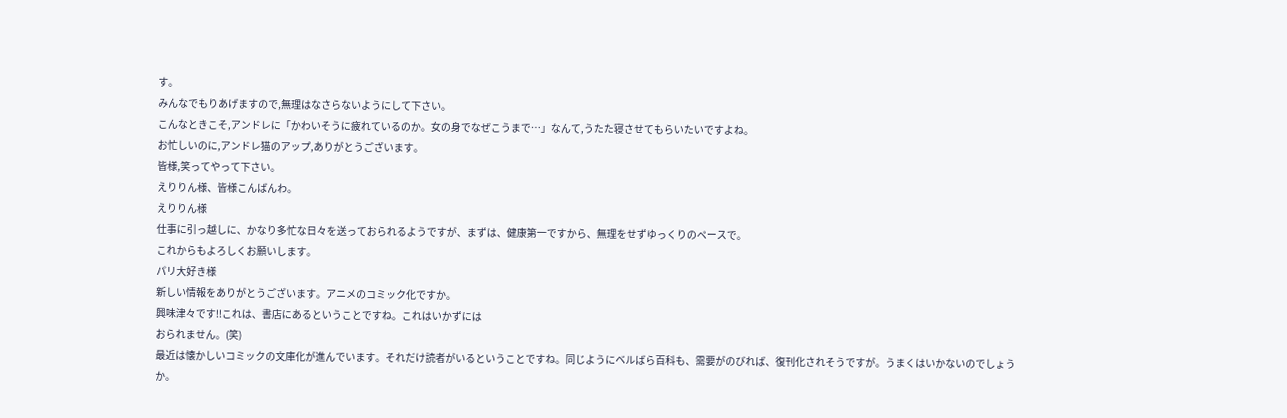す。
みんなでもりあげますので,無理はなさらないようにして下さい。
こんなときこそ,アンドレに「かわいそうに疲れているのか。女の身でなぜこうまで…」なんて,うたた寝させてもらいたいですよね。
お忙しいのに,アンドレ猫のアップ,ありがとうございます。
皆様,笑ってやって下さい。
えりりん様、皆様こんばんわ。
えりりん様
仕事に引っ越しに、かなり多忙な日々を送っておられるようですが、まずは、健康第一ですから、無理をせずゆっくりのペースで。
これからもよろしくお願いします。
パリ大好き様
新しい情報をありがとうございます。アニメのコミック化ですか。
興味津々です!!これは、書店にあるということですね。これはいかずには
おられません。(笑)
最近は懐かしいコミックの文庫化が進んでいます。それだけ読者がいるということですね。同じようにベルばら百科も、需要がのびれば、復刊化されそうですが。うまくはいかないのでしょうか。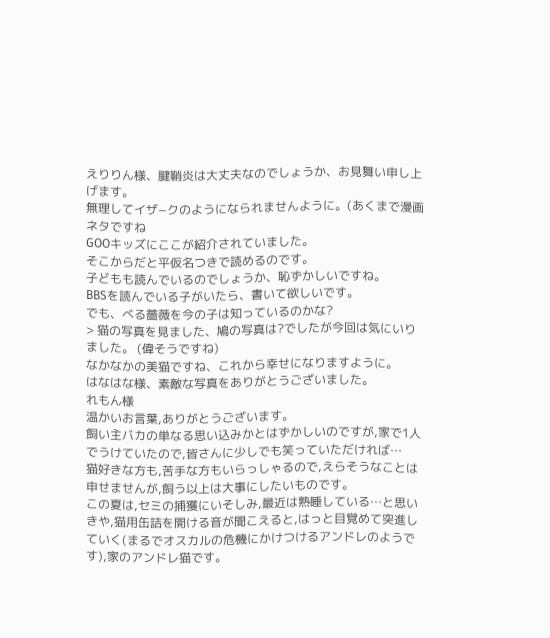えりりん様、腱鞘炎は大丈夫なのでしょうか、お見舞い申し上げます。
無理してイザ−クのようになられませんように。(あくまで漫画ネタですね
GOOキッズにここが紹介されていました。
そこからだと平仮名つきで読めるのです。
子どもも読んでいるのでしょうか、恥ずかしいですね。
BBSを読んでいる子がいたら、書いて欲しいです。
でも、べる薔薇を今の子は知っているのかな?
> 猫の写真を見ました、鳩の写真は?でしたが今回は気にいりました。 (偉そうですね)
なかなかの美猫ですね、これから幸せになりますように。
はなはな様、素敵な写真をありがとうございました。
れもん様
温かいお言葉,ありがとうございます。
飼い主バカの単なる思い込みかとはずかしいのですが,家で1人でうけていたので,皆さんに少しでも笑っていただければ…
猫好きな方も,苦手な方もいらっしゃるので,えらそうなことは申せませんが,飼う以上は大事にしたいものです。
この夏は,セミの捕獲にいそしみ,最近は熟睡している…と思いきや,猫用缶詰を開ける音が聞こえると,はっと目覚めて突進していく(まるでオスカルの危機にかけつけるアンドレのようです),家のアンドレ猫です。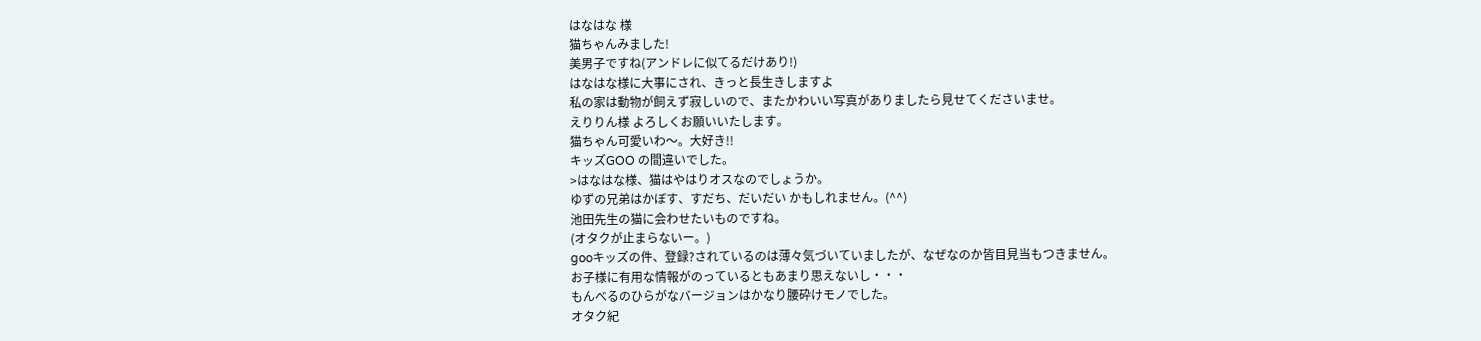はなはな 様
猫ちゃんみました!
美男子ですね(アンドレに似てるだけあり!)
はなはな様に大事にされ、きっと長生きしますよ
私の家は動物が飼えず寂しいので、またかわいい写真がありましたら見せてくださいませ。
えりりん様 よろしくお願いいたします。
猫ちゃん可愛いわ〜。大好き!!
キッズGOO の間違いでした。
>はなはな様、猫はやはりオスなのでしょうか。
ゆずの兄弟はかぼす、すだち、だいだい かもしれません。(^^)
池田先生の猫に会わせたいものですね。
(オタクが止まらないー。)
gooキッズの件、登録?されているのは薄々気づいていましたが、なぜなのか皆目見当もつきません。
お子様に有用な情報がのっているともあまり思えないし・・・
もんべるのひらがなバージョンはかなり腰砕けモノでした。
オタク紀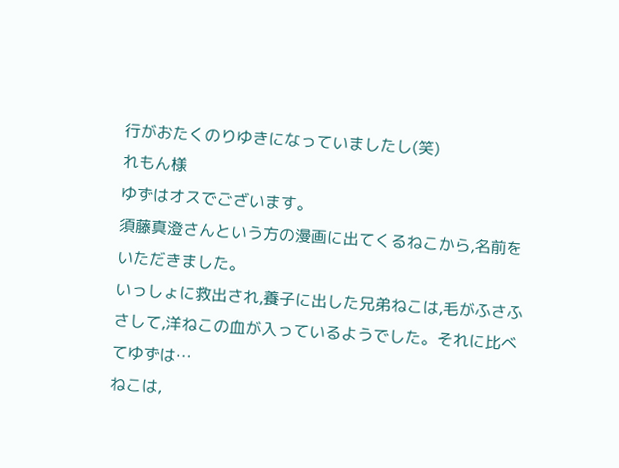行がおたくのりゆきになっていましたし(笑)
れもん様
ゆずはオスでございます。
須藤真澄さんという方の漫画に出てくるねこから,名前をいただきました。
いっしょに救出され,養子に出した兄弟ねこは,毛がふさふさして,洋ねこの血が入っているようでした。それに比べてゆずは…
ねこは,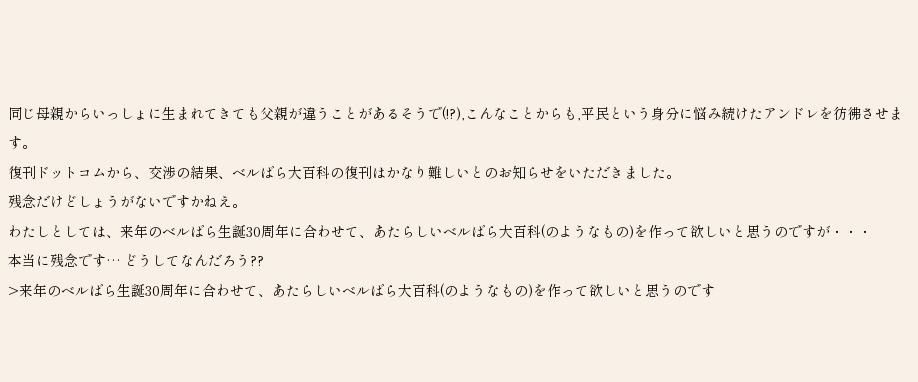同じ母親からいっしょに生まれてきても父親が違うことがあるそうで(!?),こんなことからも,平民という身分に悩み続けたアンドレを彷彿させます。
復刊ドットコムから、交渉の結果、ベルばら大百科の復刊はかなり難しいとのお知らせをいただきました。
残念だけどしょうがないですかねえ。
わたしとしては、来年のベルばら生誕30周年に合わせて、あたらしいベルばら大百科(のようなもの)を作って欲しいと思うのですが・・・
本当に残念です… どうしてなんだろう??
>来年のベルばら生誕30周年に合わせて、あたらしいベルばら大百科(のようなもの)を作って欲しいと思うのです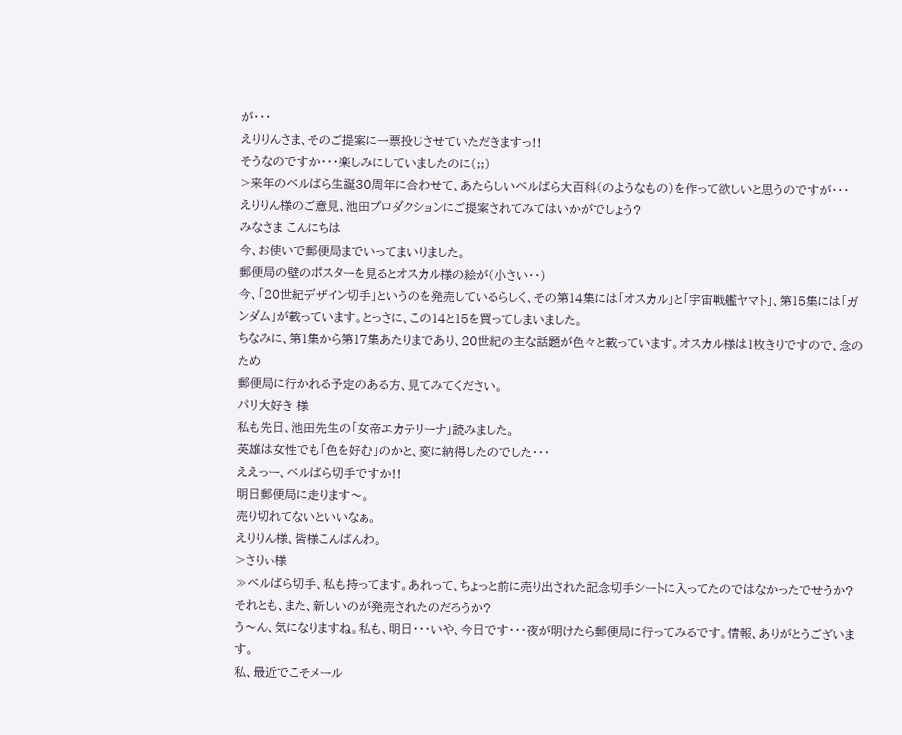が・・・
えりりんさま、そのご提案に一票投じさせていただきますっ!!
そうなのですか・・・楽しみにしていましたのに(;;)
>来年のベルばら生誕30周年に合わせて、あたらしいベルばら大百科(のようなもの)を作って欲しいと思うのですが・・・
えりりん様のご意見、池田プロダクションにご提案されてみてはいかがでしょう?
みなさま こんにちは
今、お使いで郵便局までいってまいりました。
郵便局の壁のポスターを見るとオスカル様の絵が(小さい・・)
今、「20世紀デザイン切手」というのを発売しているらしく、その第14集には「オスカル」と「宇宙戦艦ヤマト」、第15集には「ガンダム」が載っています。とっさに、この14と15を買ってしまいました。
ちなみに、第1集から第17集あたりまであり、20世紀の主な話題が色々と載っています。オスカル様は1枚きりですので、念のため
郵便局に行かれる予定のある方、見てみてください。
パリ大好き 様
私も先日、池田先生の「女帝エカテリーナ」読みました。
英雄は女性でも「色を好む」のかと、変に納得したのでした・・・
ええっー、ベルばら切手ですか!!
明日郵便局に走ります〜。
売り切れてないといいなぁ。
えりりん様、皆様こんばんわ。
>さりぃ様
≫ベルばら切手、私も持ってます。あれって、ちょっと前に売り出された記念切手シートに入ってたのではなかったでせうか?
それとも、また、新しいのが発売されたのだろうか?
う〜ん、気になりますね。私も、明日・・・いや、今日です・・・夜が明けたら郵便局に行ってみるです。情報、ありがとうございます。
私、最近でこそメール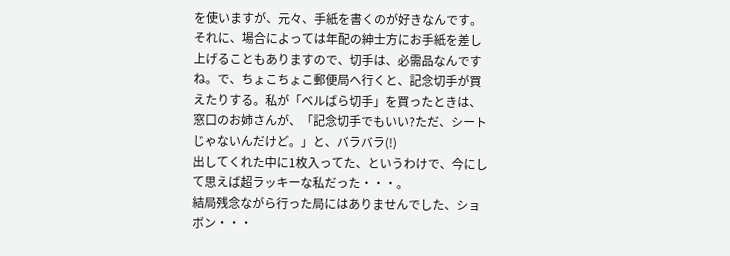を使いますが、元々、手紙を書くのが好きなんです。
それに、場合によっては年配の紳士方にお手紙を差し上げることもありますので、切手は、必需品なんですね。で、ちょこちょこ郵便局へ行くと、記念切手が買えたりする。私が「ベルばら切手」を買ったときは、窓口のお姉さんが、「記念切手でもいい?ただ、シートじゃないんだけど。」と、バラバラ(!)
出してくれた中に1枚入ってた、というわけで、今にして思えば超ラッキーな私だった・・・。
結局残念ながら行った局にはありませんでした、ショボン・・・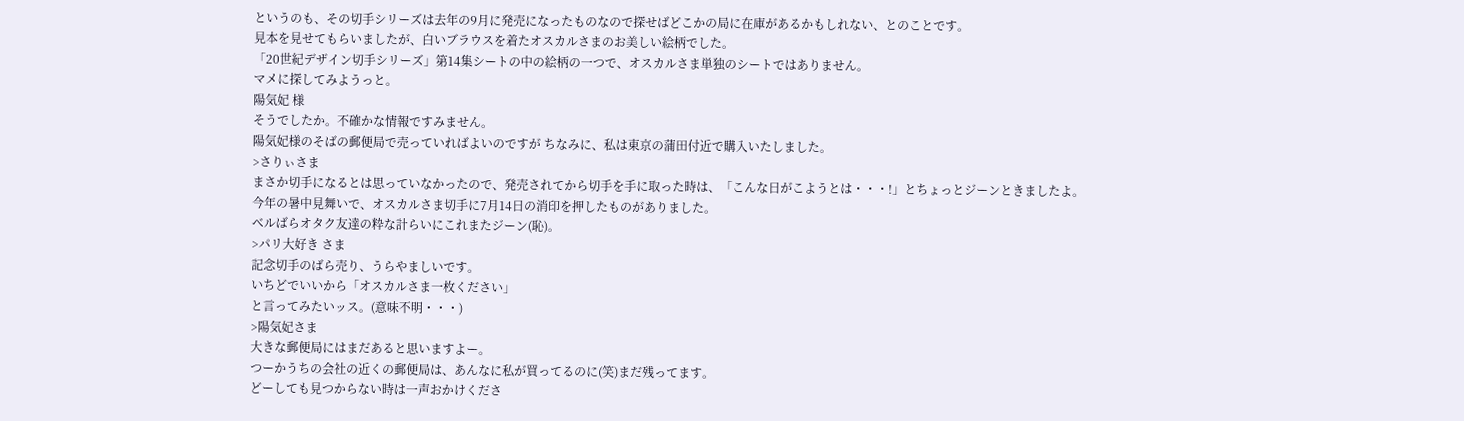というのも、その切手シリーズは去年の9月に発売になったものなので探せばどこかの局に在庫があるかもしれない、とのことです。
見本を見せてもらいましたが、白いブラウスを着たオスカルさまのお美しい絵柄でした。
「20世紀デザイン切手シリーズ」第14集シートの中の絵柄の一つで、オスカルさま単独のシートではありません。
マメに探してみようっと。
陽気妃 様
そうでしたか。不確かな情報ですみません。
陽気妃様のそばの郵便局で売っていればよいのですが ちなみに、私は東京の蒲田付近で購入いたしました。
>さりぃさま
まさか切手になるとは思っていなかったので、発売されてから切手を手に取った時は、「こんな日がこようとは・・・!」とちょっとジーンときましたよ。
今年の暑中見舞いで、オスカルさま切手に7月14日の消印を押したものがありました。
ベルばらオタク友達の粋な計らいにこれまたジーン(恥)。
>パリ大好き さま
記念切手のばら売り、うらやましいです。
いちどでいいから「オスカルさま一枚ください」
と言ってみたいッス。(意味不明・・・)
>陽気妃さま
大きな郵便局にはまだあると思いますよー。
つーかうちの会社の近くの郵便局は、あんなに私が買ってるのに(笑)まだ残ってます。
どーしても見つからない時は一声おかけくださ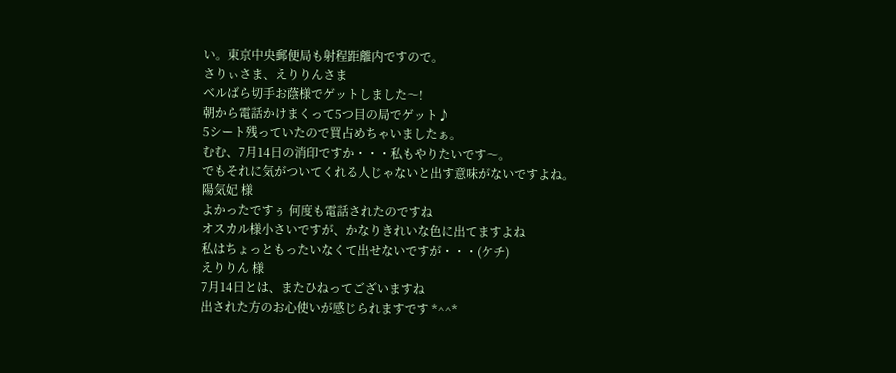い。東京中央郵便局も射程距離内ですので。
さりぃさま、えりりんさま
ベルばら切手お蔭様でゲットしました〜!
朝から電話かけまくって5つ目の局でゲット♪
5シート残っていたので買占めちゃいましたぁ。
むむ、7月14日の消印ですか・・・私もやりたいです〜。
でもそれに気がついてくれる人じゃないと出す意味がないですよね。
陽気妃 様
よかったですぅ 何度も電話されたのですね
オスカル様小さいですが、かなりきれいな色に出てますよね
私はちょっともったいなくて出せないですが・・・(ケチ)
えりりん 様
7月14日とは、またひねってございますね
出された方のお心使いが感じられますです *^^*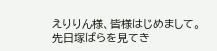えりりん様、皆様はじめまして。
先日塚ばらを見てき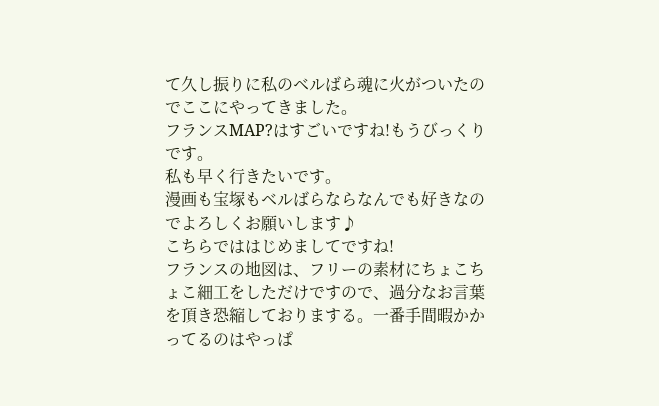て久し振りに私のベルばら魂に火がついたのでここにやってきました。
フランスMAP?はすごいですね!もうびっくりです。
私も早く行きたいです。
漫画も宝塚もベルばらならなんでも好きなのでよろしくお願いします♪
こちらでははじめましてですね!
フランスの地図は、フリーの素材にちょこちょこ細工をしただけですので、過分なお言葉を頂き恐縮しておりまする。一番手間暇かかってるのはやっぱ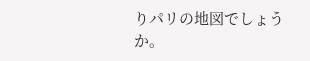りパリの地図でしょうか。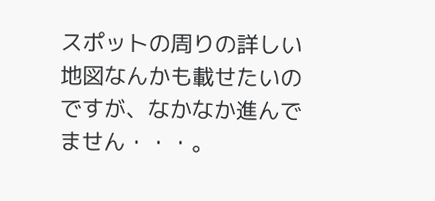スポットの周りの詳しい地図なんかも載せたいのですが、なかなか進んでません・・・。